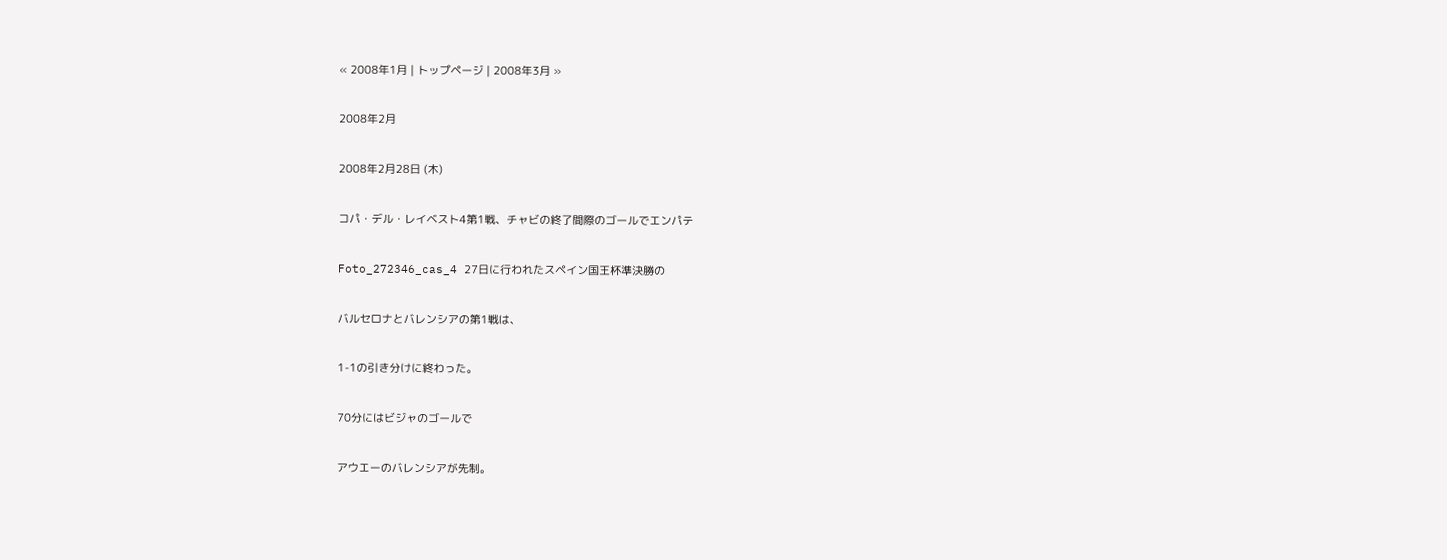« 2008年1月 | トップページ | 2008年3月 »

2008年2月

2008年2月28日 (木)

コパ・デル・レイベスト4第1戦、チャビの終了間際のゴールでエンパテ

Foto_272346_cas_4 27日に行われたスペイン国王杯準決勝の

バルセロナとバレンシアの第1戦は、

1-1の引き分けに終わった。

70分にはビジャのゴールで

アウエーのバレンシアが先制。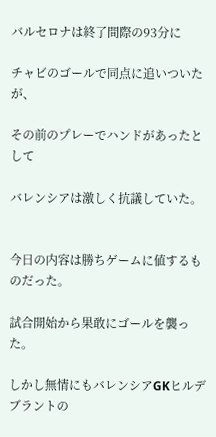バルセロナは終了間際の93分に

チャビのゴールで同点に追いついたが、

その前のプレーでハンドがあったとして

バレンシアは激しく抗議していた。


今日の内容は勝ちゲームに値するものだった。

試合開始から果敢にゴールを襲った。

しかし無情にもバレンシアGKヒルデブラントの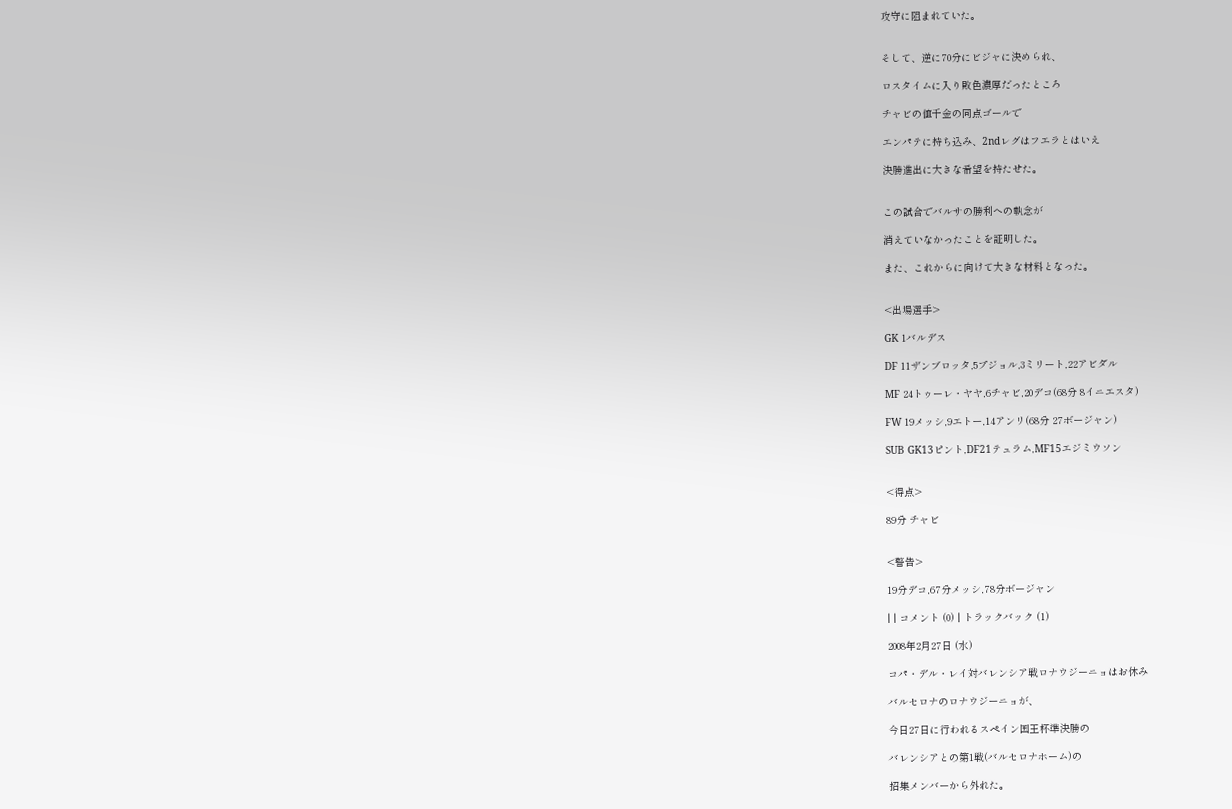攻守に阻まれていた。


そして、逆に70分にビジャに決められ、

ロスタイムに入り敗色濃厚だったところ

チャビの値千金の同点ゴールで

エンパテに持ち込み、2ndレグはフエラとはいえ

決勝進出に大きな希望を持たせた。


この試合でバルサの勝利への執念が

消えていなかったことを証明した。

また、これからに向けて大きな材料となった。


<出場選手>

GK 1バルデス

DF 11ザンブロッタ,5プジョル,3ミリート,22アビダル

MF 24トゥーレ・ヤヤ,6チャビ,20デコ(68分 8イニエスタ)

FW 19メッシ,9エトー,14アンリ(68分 27ボージャン)

SUB GK13ピント,DF21テュラム,MF15エジミウソン


<得点>

89分 チャビ


<警告>

19分デコ,67分メッシ,78分ボージャン

| | コメント (0) | トラックバック (1)

2008年2月27日 (水)

コパ・デル・レイ対バレンシア戦ロナウジーニョはお休み

バルセロナのロナウジーニョが、

今日27日に行われるスペイン国王杯準決勝の

バレンシアとの第1戦(バルセロナホーム)の

招集メンバーから外れた。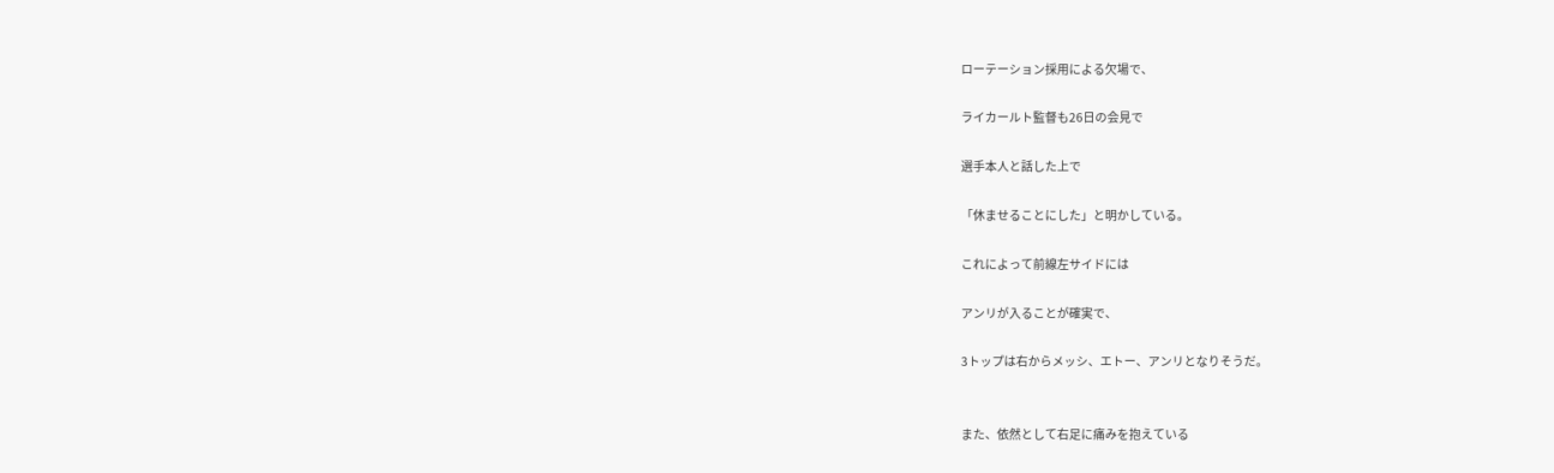ローテーション採用による欠場で、

ライカールト監督も26日の会見で

選手本人と話した上で

「休ませることにした」と明かしている。

これによって前線左サイドには

アンリが入ることが確実で、

3トップは右からメッシ、エトー、アンリとなりそうだ。


また、依然として右足に痛みを抱えている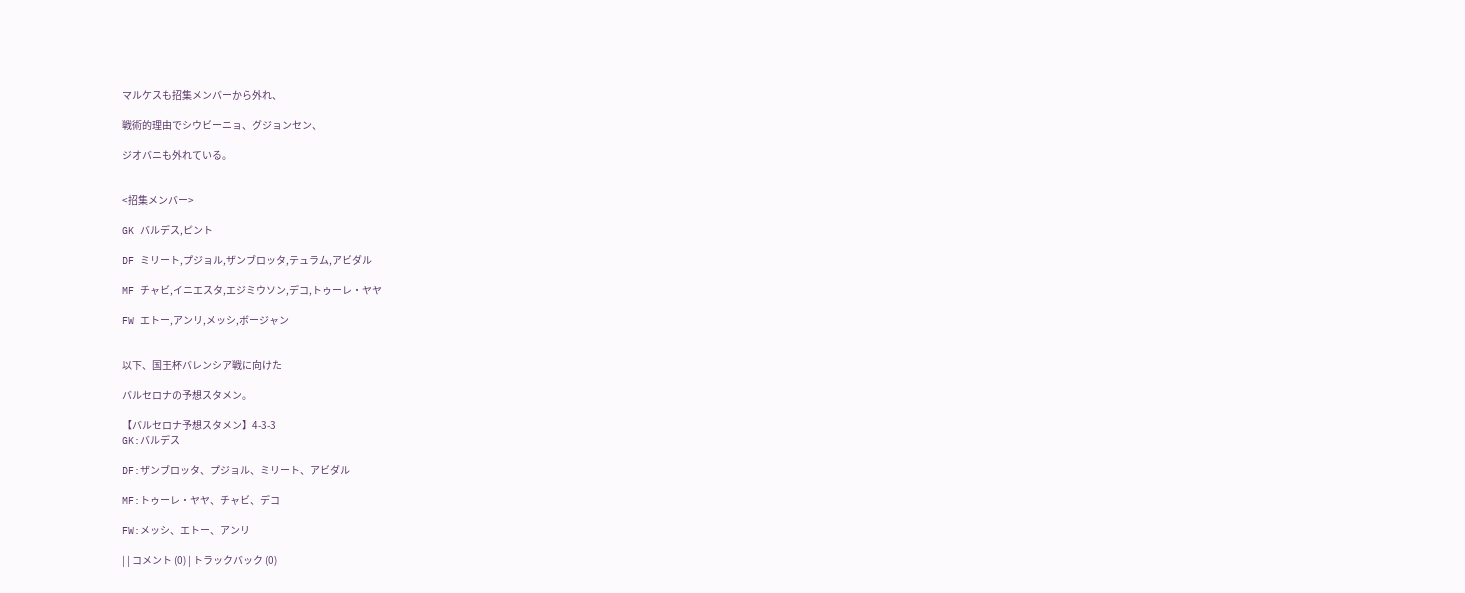マルケスも招集メンバーから外れ、

戦術的理由でシウビーニョ、グジョンセン、

ジオバニも外れている。


<招集メンバー>

GK バルデス,ピント

DF ミリート,プジョル,ザンブロッタ,テュラム,アビダル

MF チャビ,イニエスタ,エジミウソン,デコ,トゥーレ・ヤヤ

FW エトー,アンリ,メッシ,ボージャン


以下、国王杯バレンシア戦に向けた

バルセロナの予想スタメン。

【バルセロナ予想スタメン】4-3-3
GK:バルデス

DF:ザンブロッタ、プジョル、ミリート、アビダル

MF:トゥーレ・ヤヤ、チャビ、デコ

FW:メッシ、エトー、アンリ

| | コメント (0) | トラックバック (0)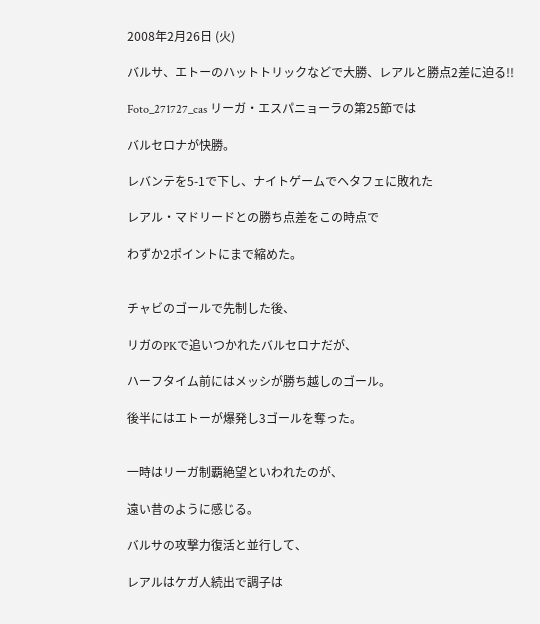2008年2月26日 (火)

バルサ、エトーのハットトリックなどで大勝、レアルと勝点2差に迫る!!

Foto_271727_cas リーガ・エスパニョーラの第25節では

バルセロナが快勝。

レバンテを5-1で下し、ナイトゲームでヘタフェに敗れた

レアル・マドリードとの勝ち点差をこの時点で

わずか2ポイントにまで縮めた。


チャビのゴールで先制した後、

リガのPKで追いつかれたバルセロナだが、

ハーフタイム前にはメッシが勝ち越しのゴール。

後半にはエトーが爆発し3ゴールを奪った。


一時はリーガ制覇絶望といわれたのが、

遠い昔のように感じる。

バルサの攻撃力復活と並行して、

レアルはケガ人続出で調子は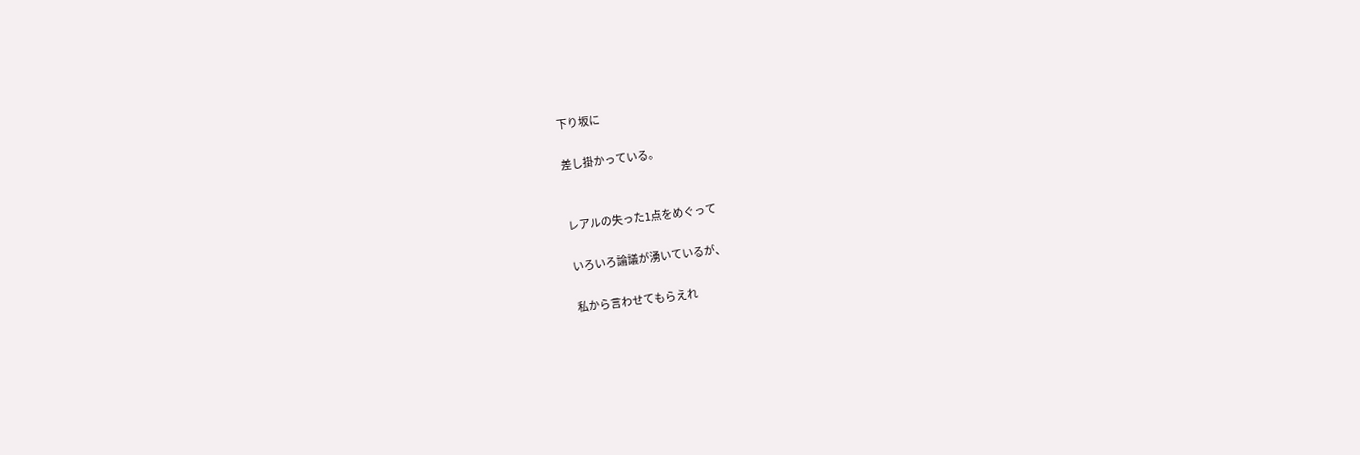下り坂に

差し掛かっている。


レアルの失った1点をめぐって

いろいろ論議が湧いているが、

私から言わせてもらえれ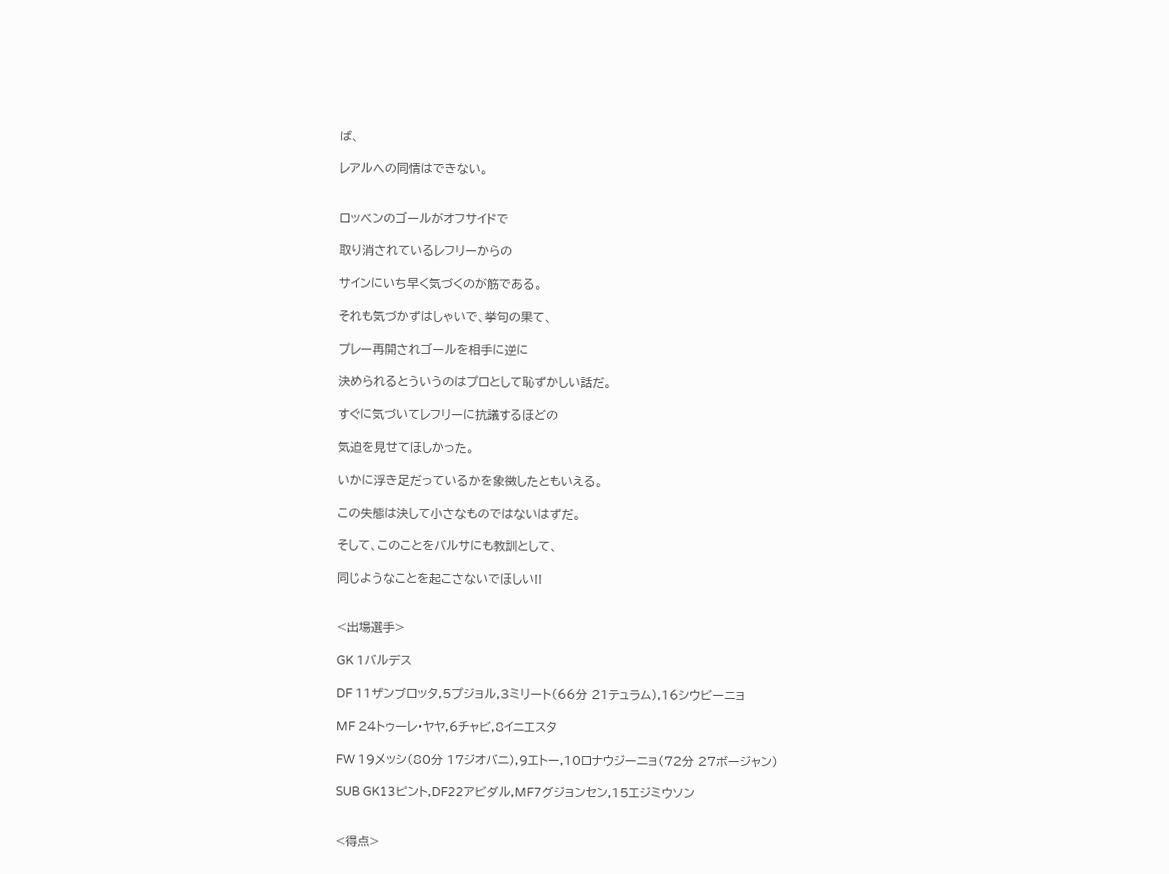ば、

レアルへの同情はできない。


ロッベンのゴールがオフサイドで

取り消されているレフリーからの

サインにいち早く気づくのが筋である。

それも気づかずはしゃいで、挙句の果て、

プレー再開されゴールを相手に逆に

決められるとういうのはプロとして恥ずかしい話だ。

すぐに気づいてレフリーに抗議するほどの

気迫を見せてほしかった。

いかに浮き足だっているかを象徴したともいえる。

この失態は決して小さなものではないはずだ。

そして、このことをバルサにも教訓として、

同じようなことを起こさないでほしい!!


<出場選手>

GK 1バルデス

DF 11ザンブロッタ,5プジョル,3ミリート(66分 21テュラム),16シウビーニョ

MF 24トゥーレ・ヤヤ,6チャビ,8イニエスタ

FW 19メッシ(80分 17ジオバニ),9エトー,10ロナウジーニョ(72分 27ボージャン)

SUB GK13ピント,DF22アビダル,MF7グジョンセン,15エジミウソン


<得点>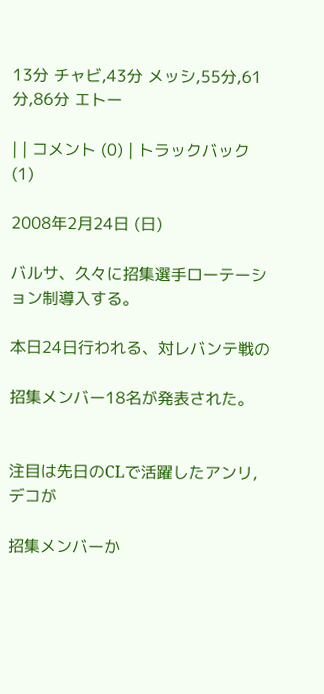13分 チャビ,43分 メッシ,55分,61分,86分 エトー

| | コメント (0) | トラックバック (1)

2008年2月24日 (日)

バルサ、久々に招集選手ローテーション制導入する。

本日24日行われる、対レバンテ戦の

招集メンバー18名が発表された。


注目は先日のCLで活躍したアンリ,デコが

招集メンバーか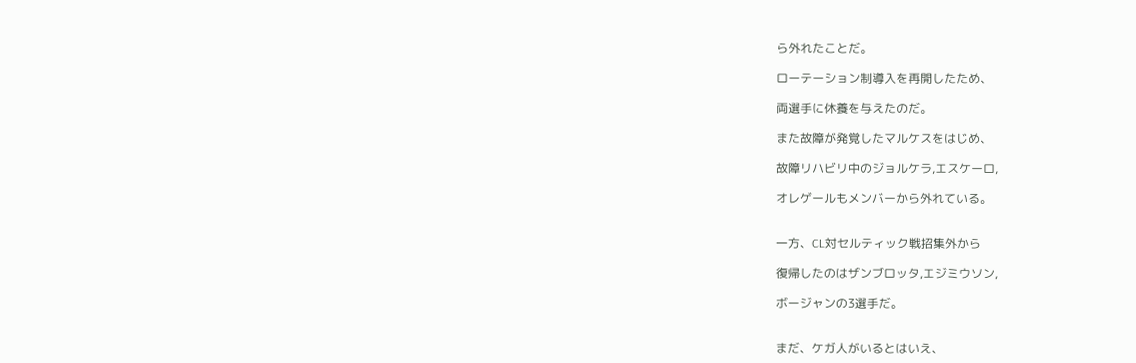ら外れたことだ。

ローテーション制導入を再開したため、

両選手に休養を与えたのだ。

また故障が発覚したマルケスをはじめ、

故障リハビリ中のジョルケラ,エスケーロ,

オレゲールもメンバーから外れている。


一方、CL対セルティック戦招集外から

復帰したのはザンブロッタ,エジミウソン,

ボージャンの3選手だ。


まだ、ケガ人がいるとはいえ、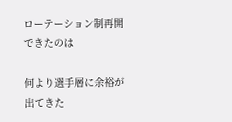ローテーション制再開できたのは

何より選手層に余裕が出てきた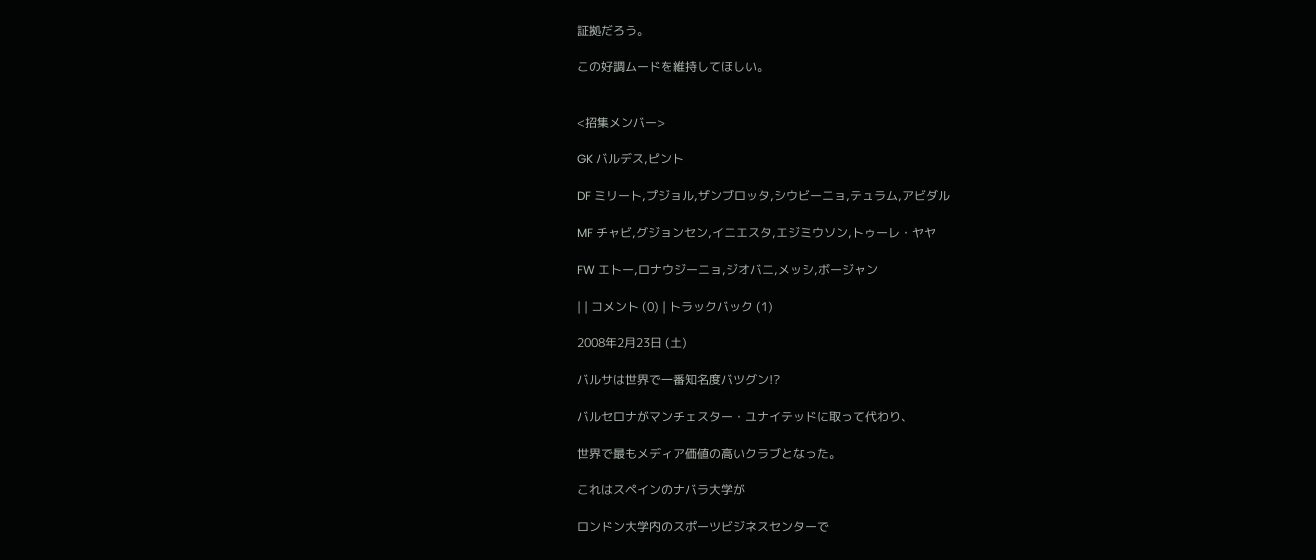証拠だろう。

この好調ムードを維持してほしい。


<招集メンバー>

GK バルデス,ピント

DF ミリート,プジョル,ザンブロッタ,シウビーニョ,テュラム,アビダル

MF チャビ,グジョンセン,イニエスタ,エジミウソン,トゥーレ・ヤヤ

FW エトー,ロナウジーニョ,ジオバニ,メッシ,ボージャン

| | コメント (0) | トラックバック (1)

2008年2月23日 (土)

バルサは世界で一番知名度バツグン!?

バルセロナがマンチェスター・ユナイテッドに取って代わり、

世界で最もメディア価値の高いクラブとなった。

これはスペインのナバラ大学が

ロンドン大学内のスポーツビジネスセンターで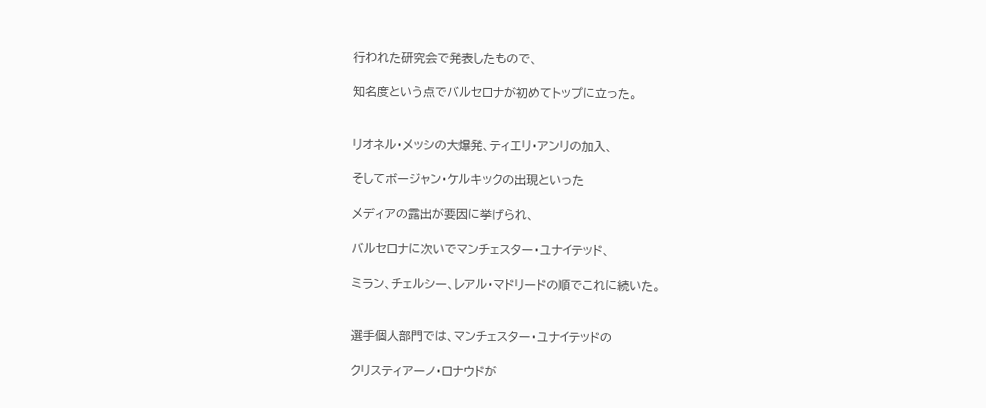行われた研究会で発表したもので、

知名度という点でバルセロナが初めてトップに立った。


リオネル・メッシの大爆発、ティエリ・アンリの加入、

そしてボージャン・ケルキックの出現といった

メディアの露出が要因に挙げられ、

バルセロナに次いでマンチェスター・ユナイテッド、

ミラン、チェルシー、レアル・マドリードの順でこれに続いた。


選手個人部門では、マンチェスター・ユナイテッドの

クリスティアーノ・ロナウドが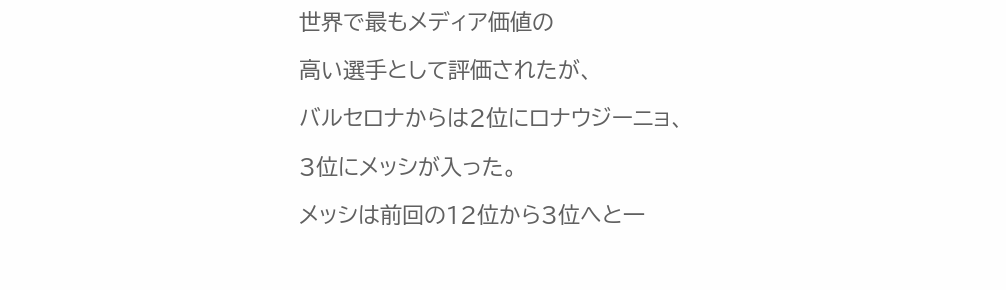世界で最もメディア価値の

高い選手として評価されたが、

バルセロナからは2位にロナウジーニョ、

3位にメッシが入った。

メッシは前回の12位から3位へと一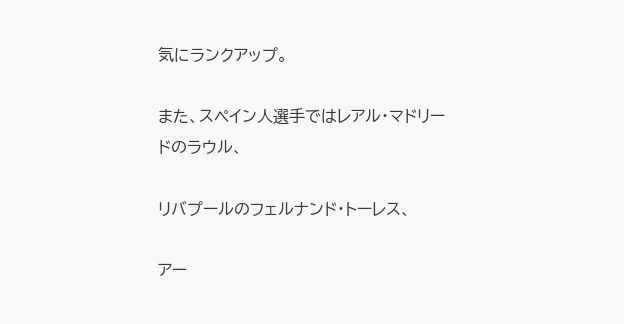気にランクアップ。

また、スペイン人選手ではレアル・マドリードのラウル、

リバプールのフェルナンド・トーレス、

アー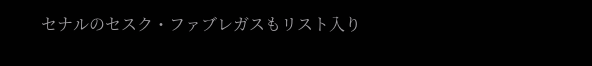セナルのセスク・ファブレガスもリスト入り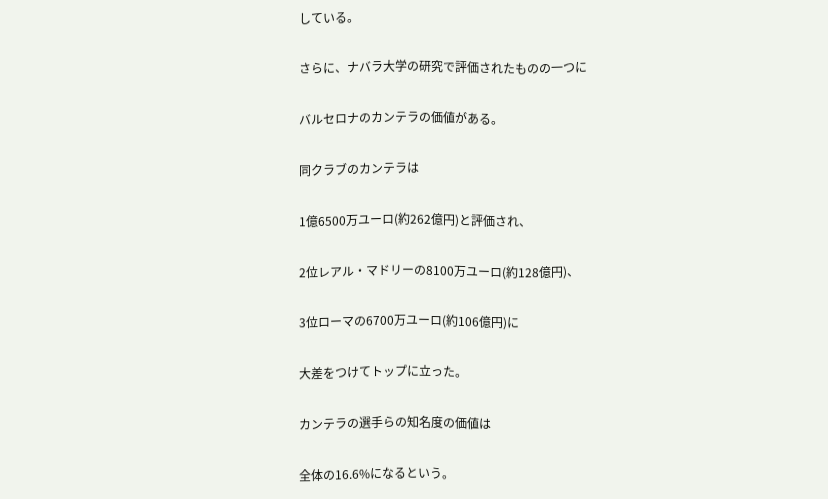している。

さらに、ナバラ大学の研究で評価されたものの一つに

バルセロナのカンテラの価値がある。

同クラブのカンテラは

1億6500万ユーロ(約262億円)と評価され、

2位レアル・マドリーの8100万ユーロ(約128億円)、

3位ローマの6700万ユーロ(約106億円)に

大差をつけてトップに立った。

カンテラの選手らの知名度の価値は

全体の16.6%になるという。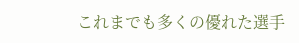これまでも多くの優れた選手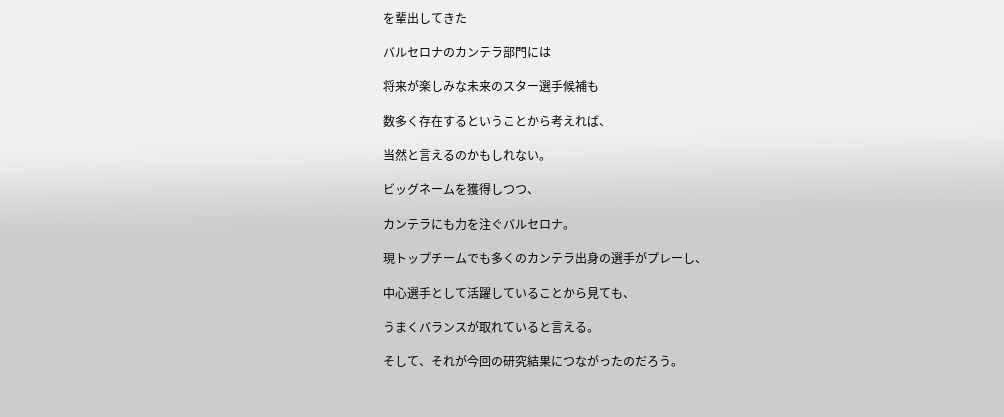を輩出してきた

バルセロナのカンテラ部門には

将来が楽しみな未来のスター選手候補も

数多く存在するということから考えれば、

当然と言えるのかもしれない。

ビッグネームを獲得しつつ、

カンテラにも力を注ぐバルセロナ。

現トップチームでも多くのカンテラ出身の選手がプレーし、

中心選手として活躍していることから見ても、

うまくバランスが取れていると言える。

そして、それが今回の研究結果につながったのだろう。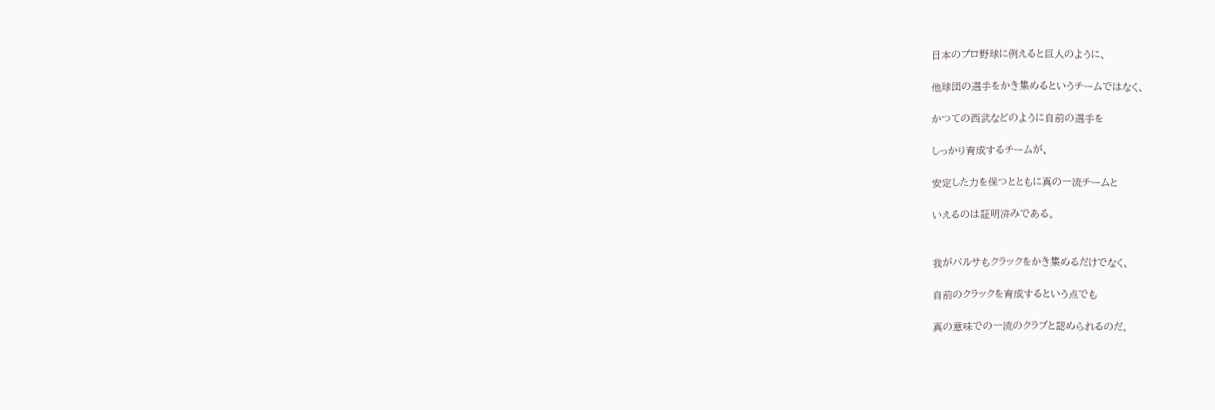日本のプロ野球に例えると巨人のように、

他球団の選手をかき集めるというチームではなく、

かつての西武などのように自前の選手を

しっかり育成するチームが、

安定した力を保つとともに真の一流チームと

いえるのは証明済みである。


我がバルサもクラックをかき集めるだけでなく、

自前のクラックを育成するという点でも

真の意味での一流のクラブと認められるのだ。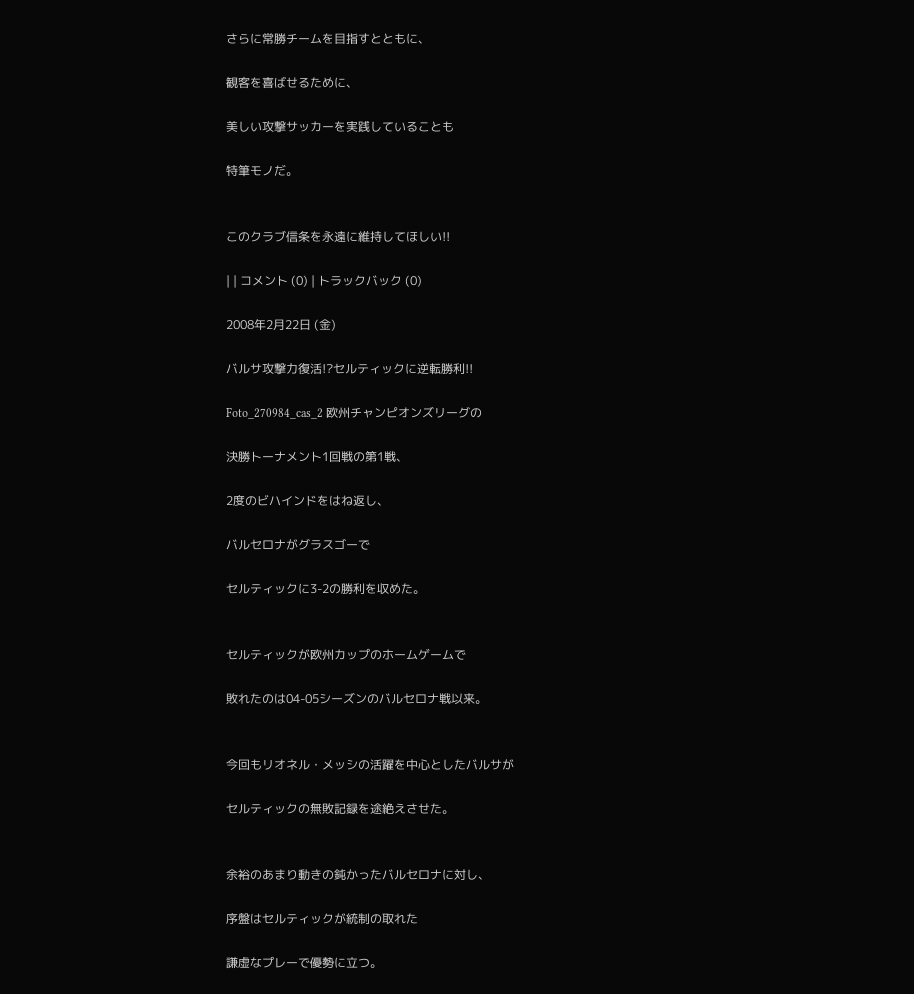さらに常勝チームを目指すとともに、

観客を喜ばせるために、

美しい攻撃サッカーを実践していることも

特筆モノだ。


このクラブ信条を永遠に維持してほしい!!

| | コメント (0) | トラックバック (0)

2008年2月22日 (金)

バルサ攻撃力復活!?セルティックに逆転勝利!!

Foto_270984_cas_2 欧州チャンピオンズリーグの

決勝トーナメント1回戦の第1戦、

2度のビハインドをはね返し、

バルセロナがグラスゴーで

セルティックに3-2の勝利を収めた。


セルティックが欧州カップのホームゲームで

敗れたのは04-05シーズンのバルセロナ戦以来。


今回もリオネル・メッシの活躍を中心としたバルサが

セルティックの無敗記録を途絶えさせた。


余裕のあまり動きの鈍かったバルセロナに対し、

序盤はセルティックが統制の取れた

謙虚なプレーで優勢に立つ。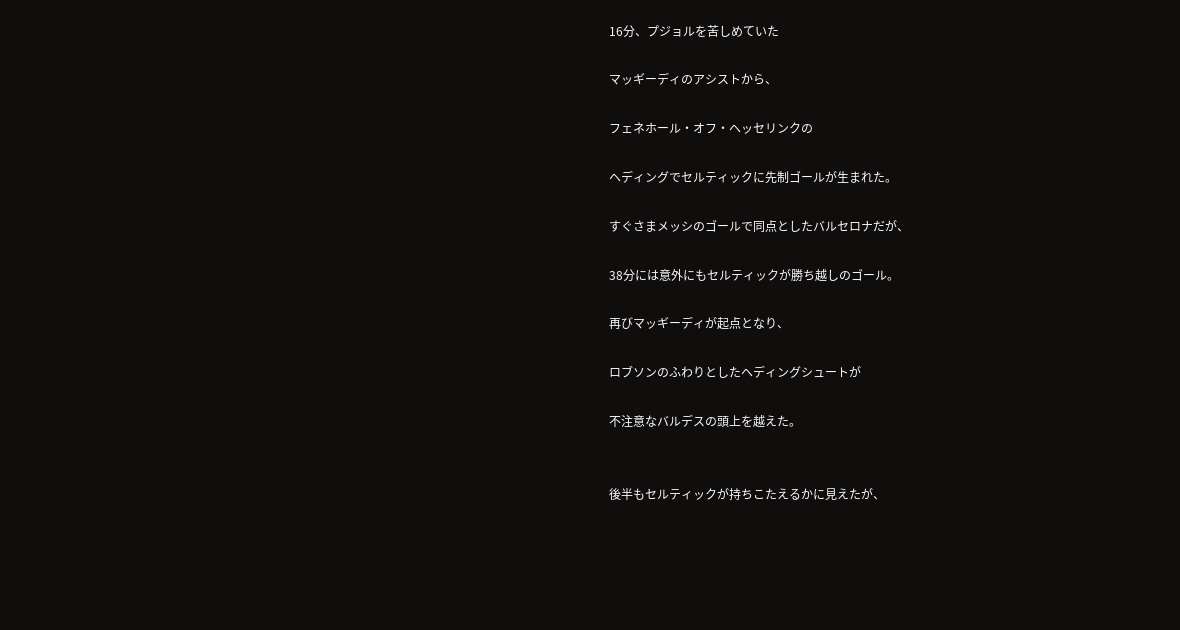16分、プジョルを苦しめていた

マッギーディのアシストから、

フェネホール・オフ・ヘッセリンクの

ヘディングでセルティックに先制ゴールが生まれた。

すぐさまメッシのゴールで同点としたバルセロナだが、

38分には意外にもセルティックが勝ち越しのゴール。

再びマッギーディが起点となり、

ロブソンのふわりとしたヘディングシュートが

不注意なバルデスの頭上を越えた。


後半もセルティックが持ちこたえるかに見えたが、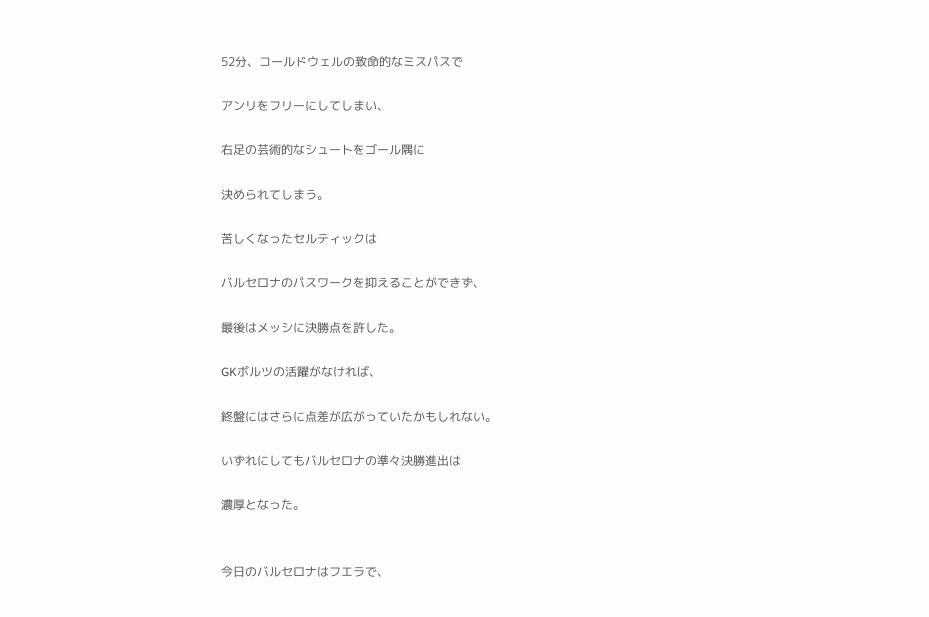52分、コールドウェルの致命的なミスパスで

アンリをフリーにしてしまい、

右足の芸術的なシュートをゴール隅に

決められてしまう。

苦しくなったセルティックは

バルセロナのパスワークを抑えることができず、

最後はメッシに決勝点を許した。

GKボルツの活躍がなければ、

終盤にはさらに点差が広がっていたかもしれない。

いずれにしてもバルセロナの準々決勝進出は

濃厚となった。


今日のバルセロナはフエラで、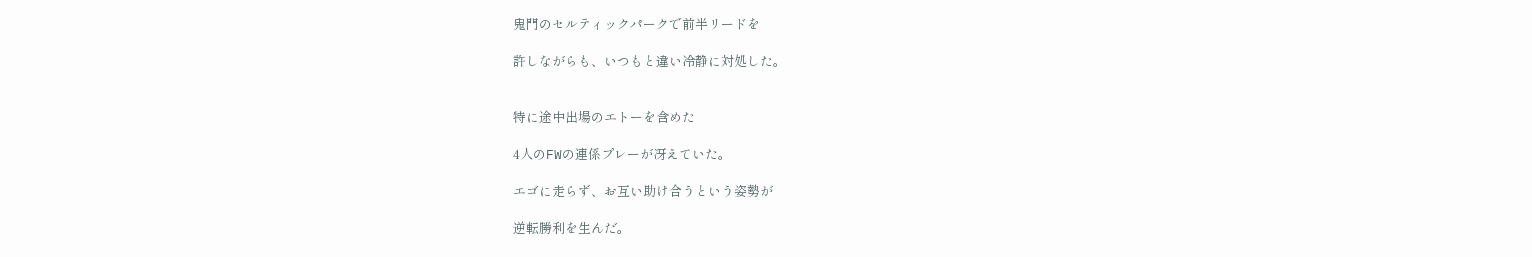鬼門のセルティックパークで前半リードを

許しながらも、いつもと違い冷静に対処した。


特に途中出場のエトーを含めた

4人のFWの連係プレーが冴えていた。

エゴに走らず、お互い助け合うという姿勢が

逆転勝利を生んだ。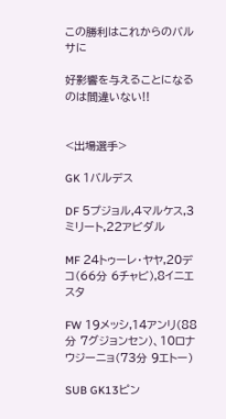この勝利はこれからのバルサに

好影響を与えることになるのは間違いない!!


<出場選手>

GK 1バルデス

DF 5プジョル,4マルケス,3ミリート,22アビダル

MF 24トゥーレ・ヤヤ,20デコ(66分 6チャビ),8イニエスタ

FW 19メッシ,14アンリ(88分 7グジョンセン)、10ロナウジーニョ(73分 9エトー)

SUB GK13ピン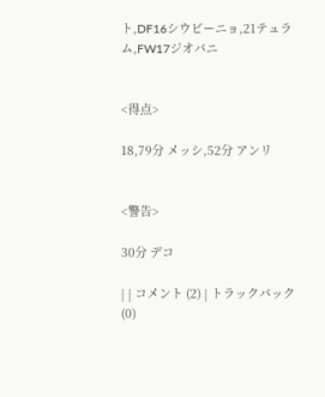ト,DF16シウビーニョ,21テュラム,FW17ジオバニ


<得点>

18,79分 メッシ,52分 アンリ


<警告>

30分 デコ

| | コメント (2) | トラックバック (0)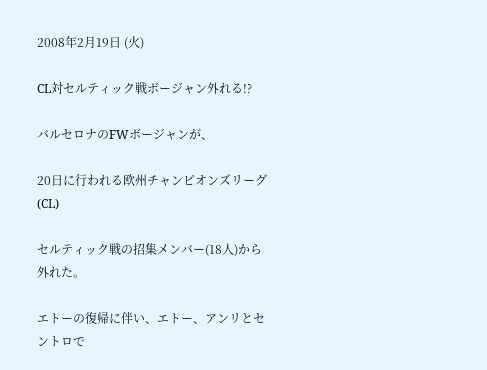2008年2月19日 (火)

CL対セルティック戦ボージャン外れる!?

バルセロナのFWボージャンが、

20日に行われる欧州チャンピオンズリーグ(CL)

セルティック戦の招集メンバー(18人)から外れた。

エトーの復帰に伴い、エトー、アンリとセントロで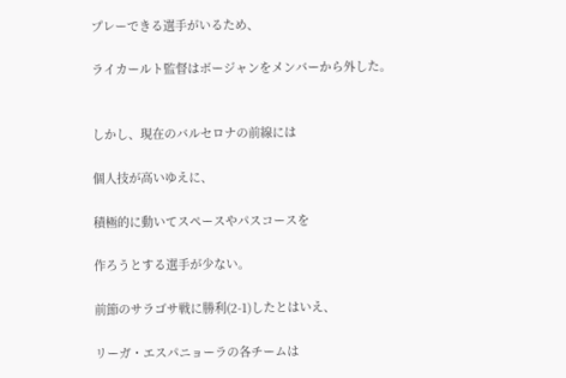プレーできる選手がいるため、

ライカールト監督はボージャンをメンバーから外した。


しかし、現在のバルセロナの前線には

個人技が高いゆえに、

積極的に動いてスペースやパスコースを

作ろうとする選手が少ない。

前節のサラゴサ戦に勝利(2-1)したとはいえ、

リーガ・エスパニョーラの各チームは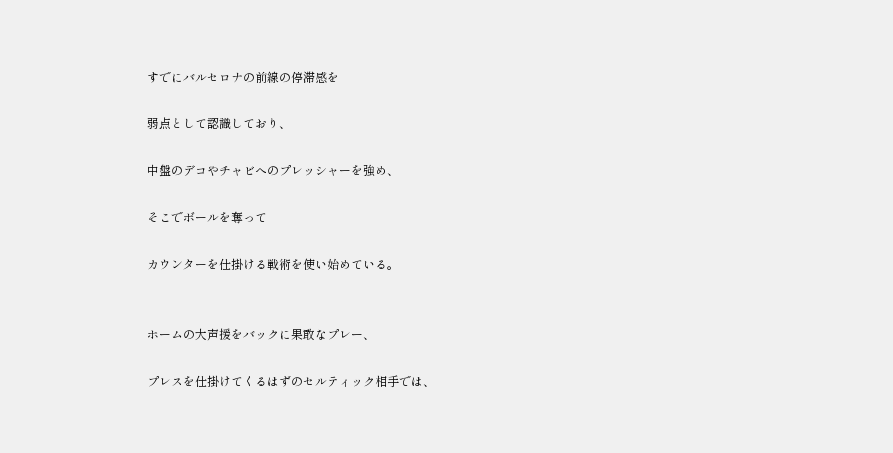すでにバルセロナの前線の停滞感を

弱点として認識しており、

中盤のデコやチャビへのプレッシャーを強め、

そこでボールを奪って

カウンターを仕掛ける戦術を使い始めている。


ホームの大声援をバックに果敢なプレー、

プレスを仕掛けてくるはずのセルティック相手では、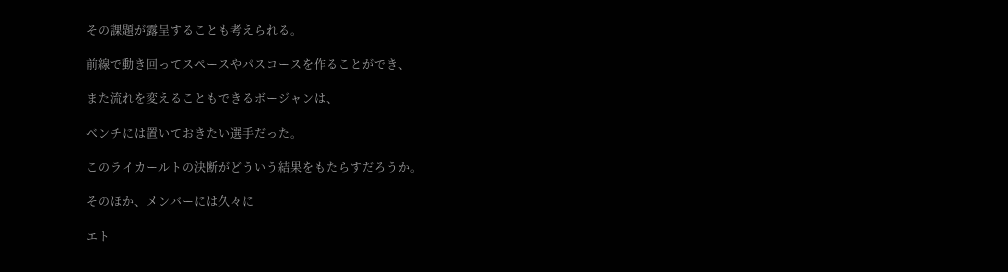その課題が露呈することも考えられる。

前線で動き回ってスペースやパスコースを作ることができ、

また流れを変えることもできるボージャンは、

ベンチには置いておきたい選手だった。

このライカールトの決断がどういう結果をもたらすだろうか。

そのほか、メンバーには久々に

エト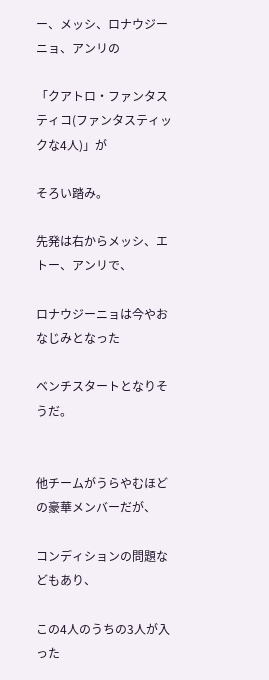ー、メッシ、ロナウジーニョ、アンリの

「クアトロ・ファンタスティコ(ファンタスティックな4人)」が

そろい踏み。

先発は右からメッシ、エトー、アンリで、

ロナウジーニョは今やおなじみとなった

ベンチスタートとなりそうだ。


他チームがうらやむほどの豪華メンバーだが、

コンディションの問題などもあり、

この4人のうちの3人が入った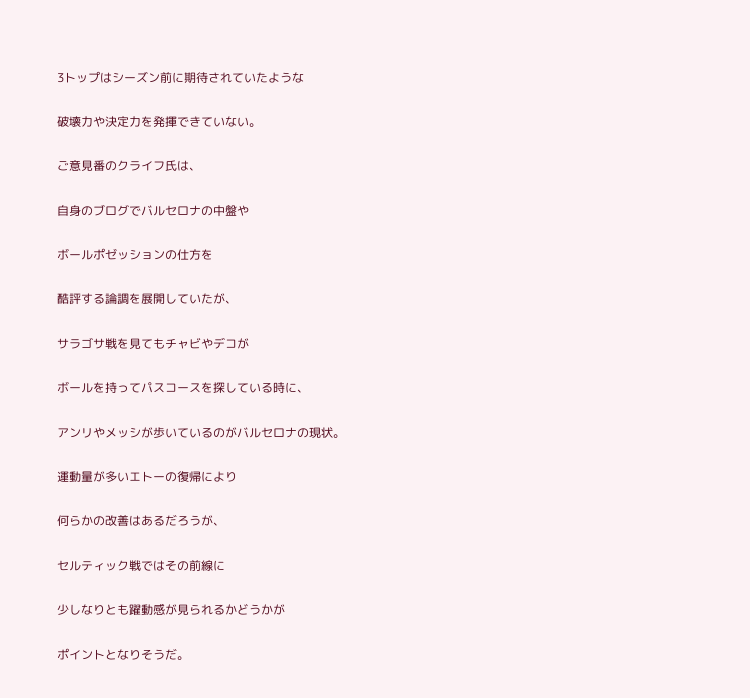3トップはシーズン前に期待されていたような

破壊力や決定力を発揮できていない。

ご意見番のクライフ氏は、

自身のブログでバルセロナの中盤や

ボールポゼッションの仕方を

酷評する論調を展開していたが、

サラゴサ戦を見てもチャビやデコが

ボールを持ってパスコースを探している時に、

アンリやメッシが歩いているのがバルセロナの現状。

運動量が多いエトーの復帰により

何らかの改善はあるだろうが、

セルティック戦ではその前線に

少しなりとも躍動感が見られるかどうかが

ポイントとなりそうだ。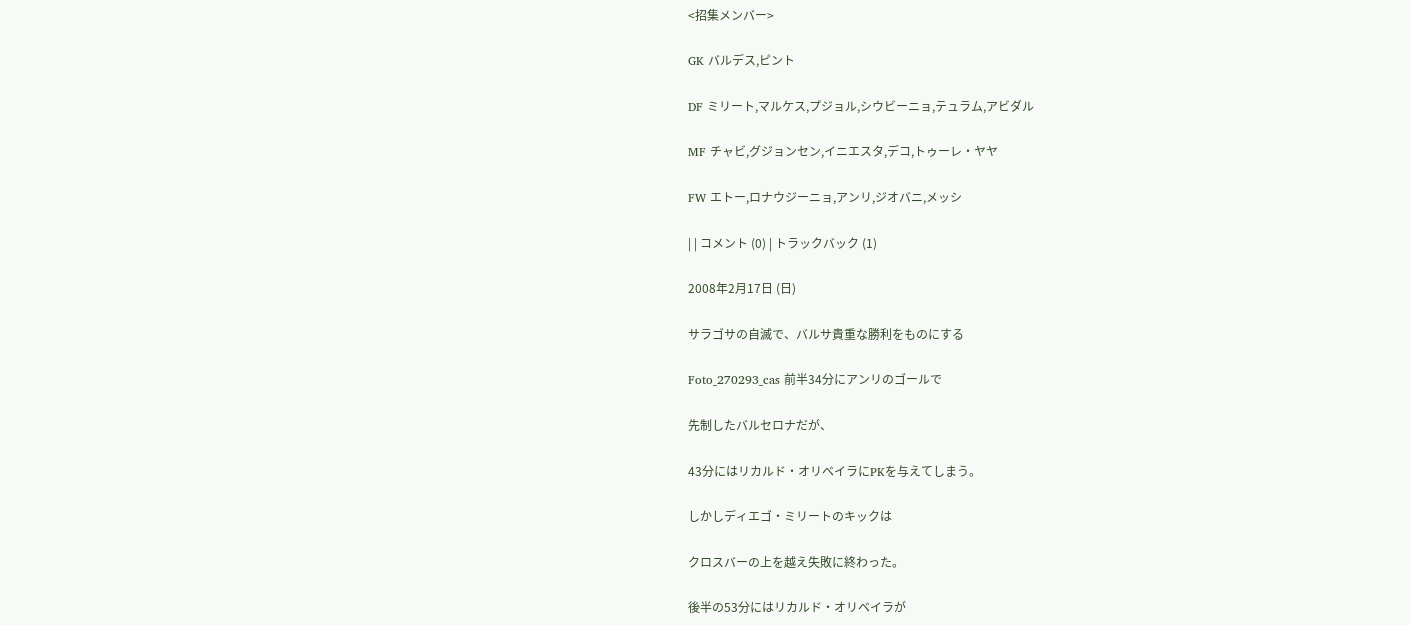<招集メンバー>

GK バルデス,ピント

DF ミリート,マルケス,プジョル,シウビーニョ,テュラム,アビダル

MF チャビ,グジョンセン,イニエスタ,デコ,トゥーレ・ヤヤ

FW エトー,ロナウジーニョ,アンリ,ジオバニ,メッシ

| | コメント (0) | トラックバック (1)

2008年2月17日 (日)

サラゴサの自滅で、バルサ貴重な勝利をものにする

Foto_270293_cas 前半34分にアンリのゴールで

先制したバルセロナだが、

43分にはリカルド・オリベイラにPKを与えてしまう。

しかしディエゴ・ミリートのキックは

クロスバーの上を越え失敗に終わった。

後半の53分にはリカルド・オリベイラが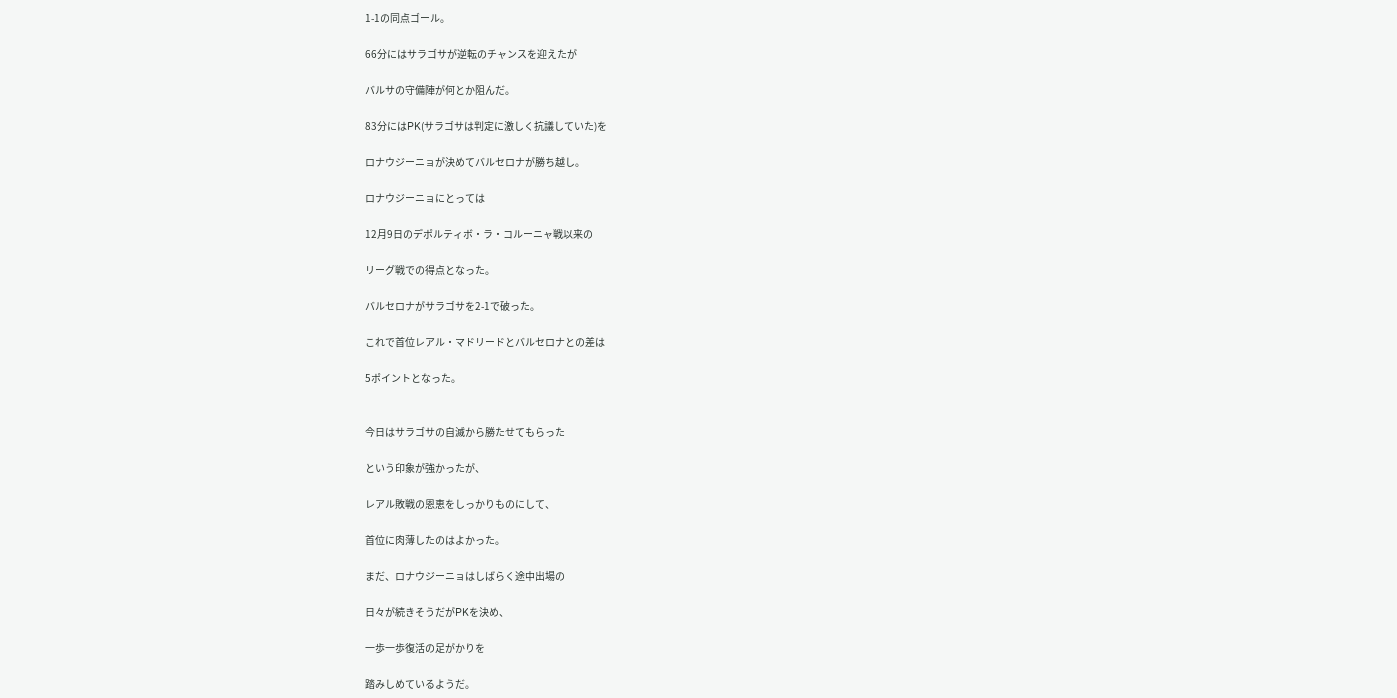1-1の同点ゴール。

66分にはサラゴサが逆転のチャンスを迎えたが

バルサの守備陣が何とか阻んだ。

83分にはPK(サラゴサは判定に激しく抗議していた)を

ロナウジーニョが決めてバルセロナが勝ち越し。

ロナウジーニョにとっては

12月9日のデポルティボ・ラ・コルーニャ戦以来の

リーグ戦での得点となった。

バルセロナがサラゴサを2-1で破った。

これで首位レアル・マドリードとバルセロナとの差は

5ポイントとなった。


今日はサラゴサの自滅から勝たせてもらった

という印象が強かったが、

レアル敗戦の恩恵をしっかりものにして、

首位に肉薄したのはよかった。

まだ、ロナウジーニョはしばらく途中出場の

日々が続きそうだがPKを決め、

一歩一歩復活の足がかりを

踏みしめているようだ。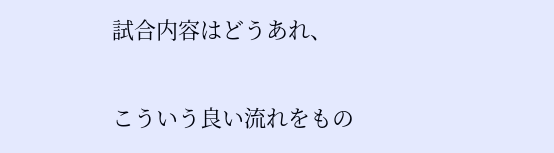試合内容はどうあれ、

こういう良い流れをもの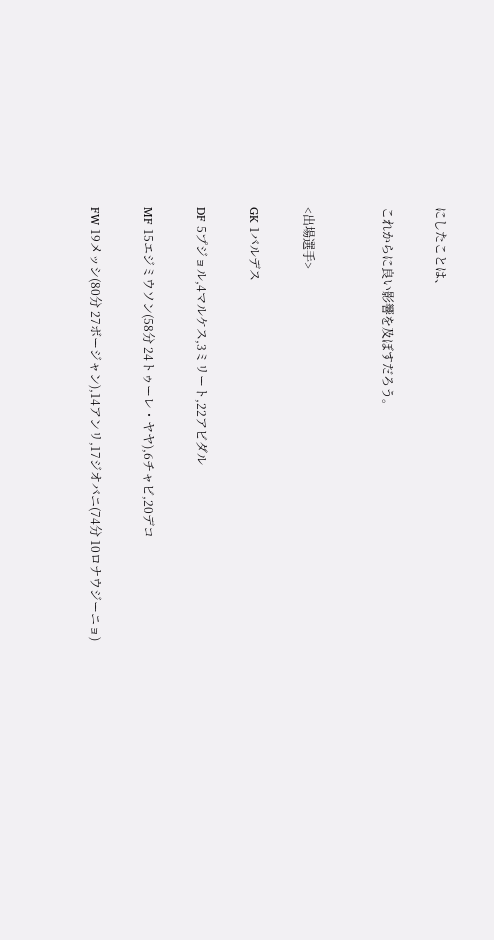にしたことは、

これからに良い影響を及ぼすだろう。


<出場選手>

GK 1バルデス

DF 5プジョル,4マルケス,3ミリート,22アビダル

MF 15エジミウソン(58分 24トゥーレ・ヤヤ),6チャビ,20デコ

FW 19メッシ(80分 27ボージャン),14アンリ,17ジオバニ(74分 10ロナウジーニョ)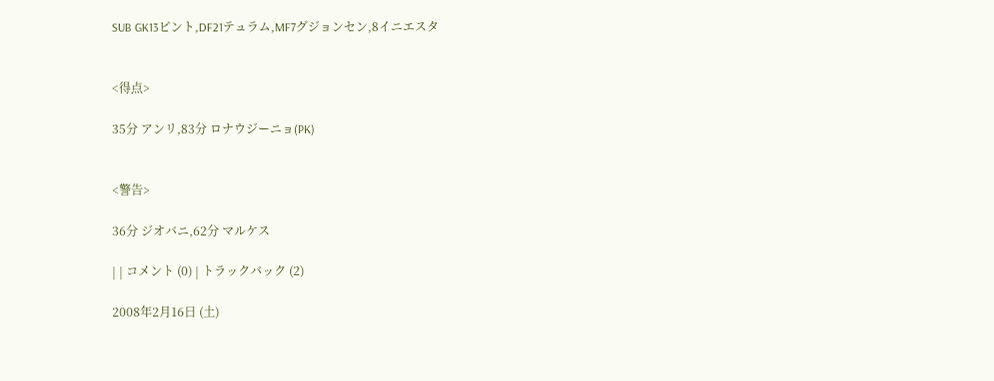SUB GK13ピント,DF21テュラム,MF7グジョンセン,8イニエスタ


<得点>

35分 アンリ,83分 ロナウジーニョ(PK)


<警告>

36分 ジオバニ,62分 マルケス

| | コメント (0) | トラックバック (2)

2008年2月16日 (土)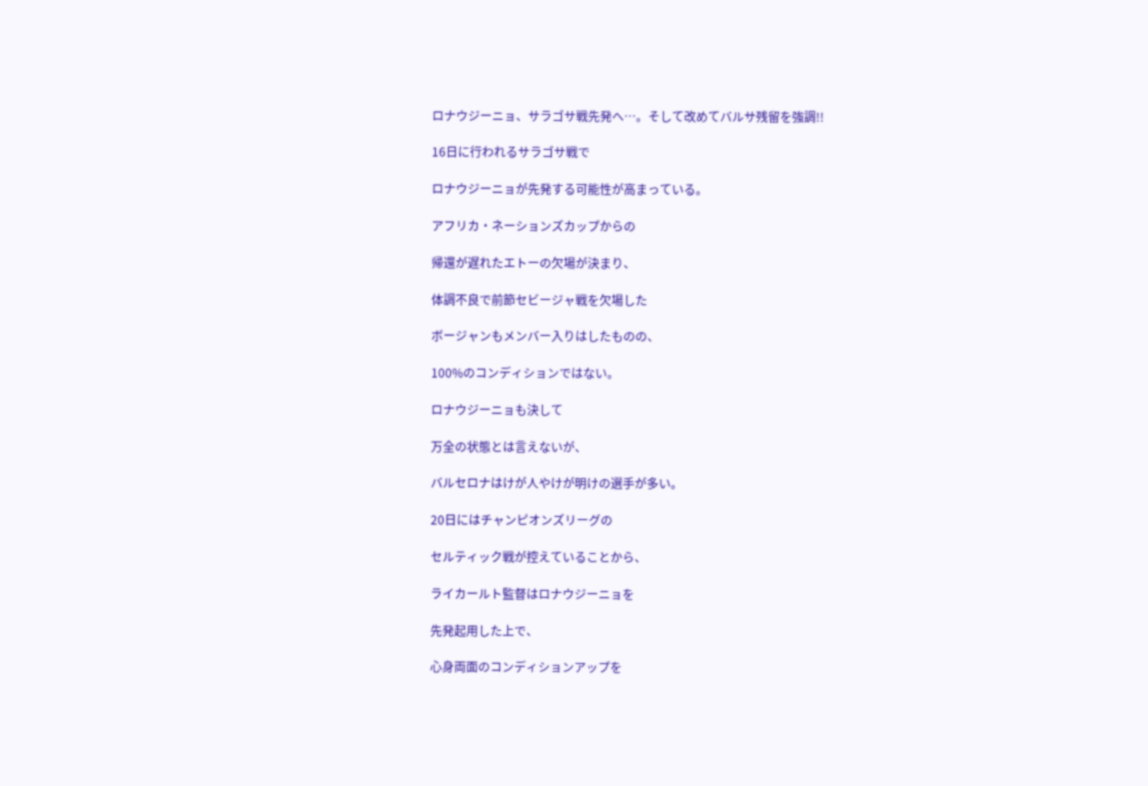ロナウジーニョ、サラゴサ戦先発へ…。そして改めてバルサ残留を強調!!

16日に行われるサラゴサ戦で

ロナウジーニョが先発する可能性が高まっている。

アフリカ・ネーションズカップからの

帰還が遅れたエトーの欠場が決まり、

体調不良で前節セビージャ戦を欠場した

ボージャンもメンバー入りはしたものの、

100%のコンディションではない。

ロナウジーニョも決して

万全の状態とは言えないが、

バルセロナはけが人やけが明けの選手が多い。

20日にはチャンピオンズリーグの

セルティック戦が控えていることから、

ライカールト監督はロナウジーニョを

先発起用した上で、

心身両面のコンディションアップを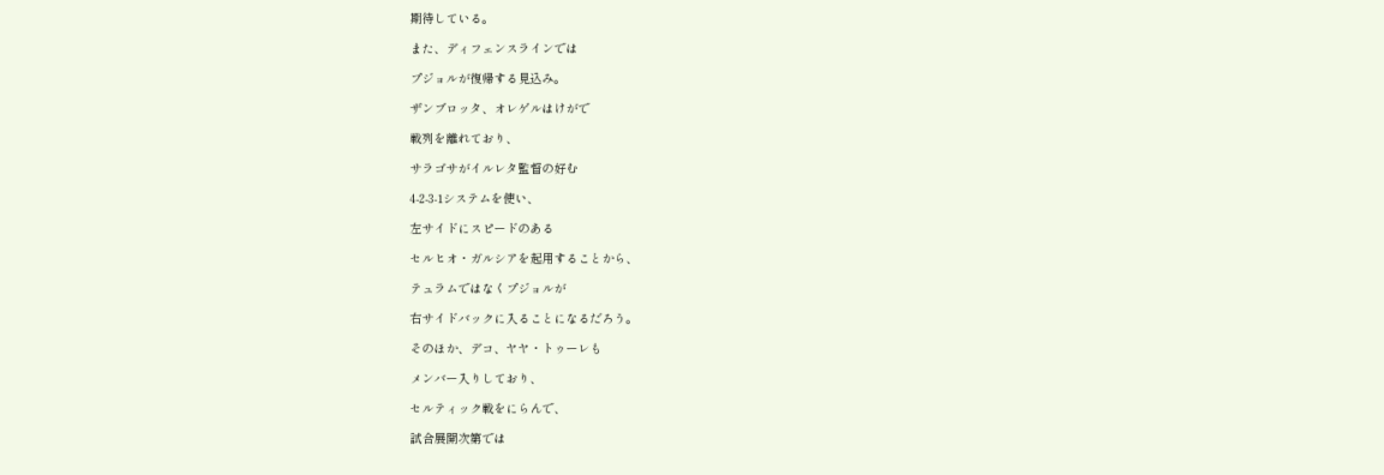期待している。

また、ディフェンスラインでは

プジョルが復帰する見込み。

ザンブロッタ、オレゲルはけがで

戦列を離れており、

サラゴサがイルレタ監督の好む

4-2-3-1システムを使い、

左サイドにスピードのある

セルヒオ・ガルシアを起用することから、

テュラムではなくプジョルが

右サイドバックに入ることになるだろう。

そのほか、デコ、ヤヤ・トゥーレも

メンバー入りしており、

セルティック戦をにらんで、

試合展開次第では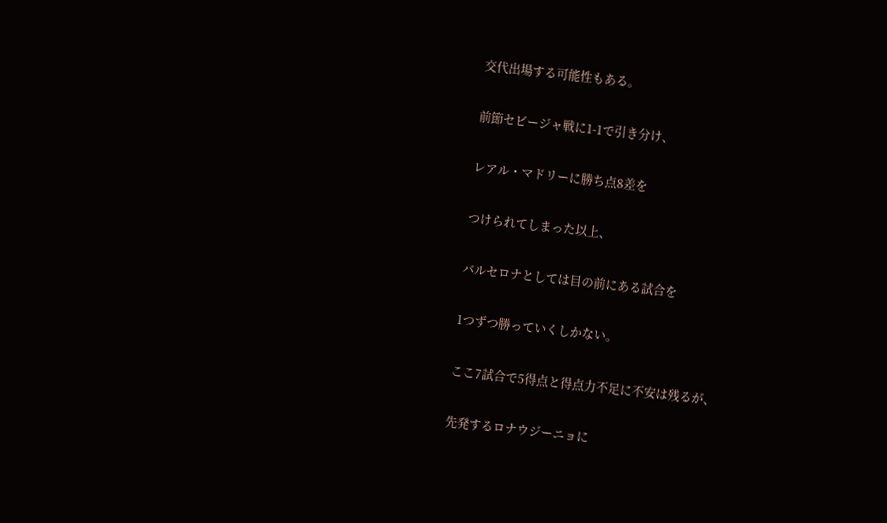交代出場する可能性もある。

前節セビージャ戦に1-1で引き分け、

レアル・マドリーに勝ち点8差を

つけられてしまった以上、

バルセロナとしては目の前にある試合を

1つずつ勝っていくしかない。

ここ7試合で5得点と得点力不足に不安は残るが、

先発するロナウジーニョに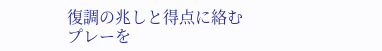復調の兆しと得点に絡むプレーを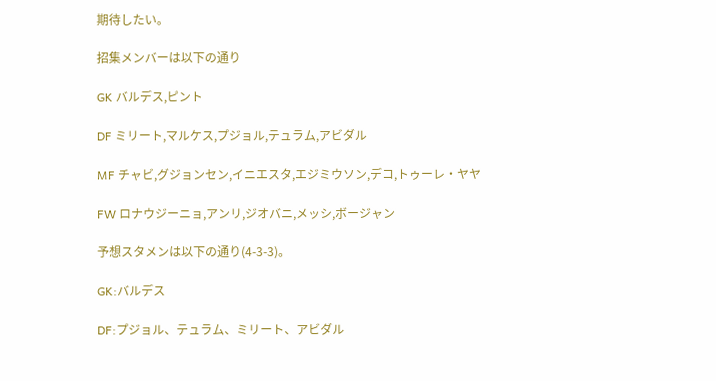期待したい。

招集メンバーは以下の通り

GK バルデス,ピント

DF ミリート,マルケス,プジョル,テュラム,アビダル

MF チャビ,グジョンセン,イニエスタ,エジミウソン,デコ,トゥーレ・ヤヤ

FW ロナウジーニョ,アンリ,ジオバニ,メッシ,ボージャン

予想スタメンは以下の通り(4-3-3)。

GK:バルデス

DF:プジョル、テュラム、ミリート、アビダル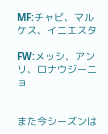MF:チャビ、マルケス、イニエスタ

FW:メッシ、アンリ、ロナウジーニョ


また今シーズンは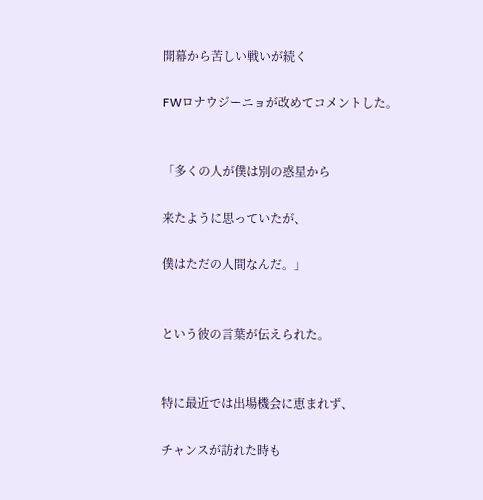開幕から苦しい戦いが続く

FWロナウジーニョが改めてコメントした。


「多くの人が僕は別の惑星から

来たように思っていたが、

僕はただの人間なんだ。」


という彼の言葉が伝えられた。


特に最近では出場機会に恵まれず、

チャンスが訪れた時も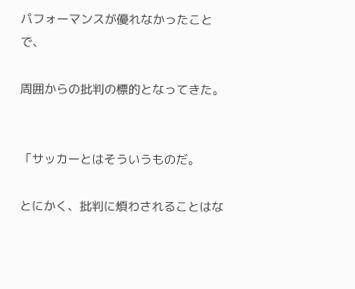パフォーマンスが優れなかったことで、

周囲からの批判の標的となってきた。


「サッカーとはそういうものだ。

とにかく、批判に煩わされることはな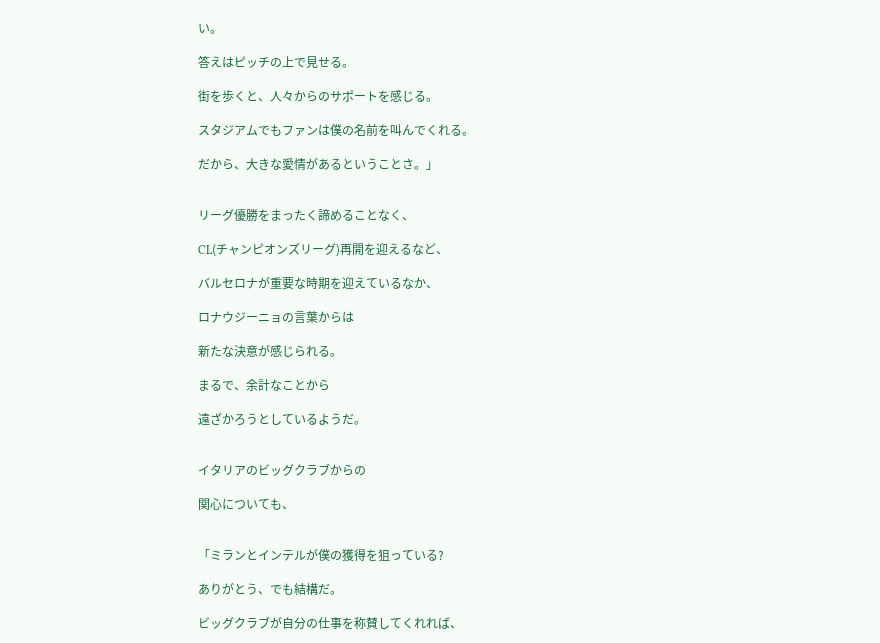い。

答えはピッチの上で見せる。

街を歩くと、人々からのサポートを感じる。

スタジアムでもファンは僕の名前を叫んでくれる。

だから、大きな愛情があるということさ。」


リーグ優勝をまったく諦めることなく、

CL(チャンピオンズリーグ)再開を迎えるなど、

バルセロナが重要な時期を迎えているなか、

ロナウジーニョの言葉からは

新たな決意が感じられる。

まるで、余計なことから

遠ざかろうとしているようだ。


イタリアのビッグクラブからの

関心についても、


「ミランとインテルが僕の獲得を狙っている?

ありがとう、でも結構だ。

ビッグクラブが自分の仕事を称賛してくれれば、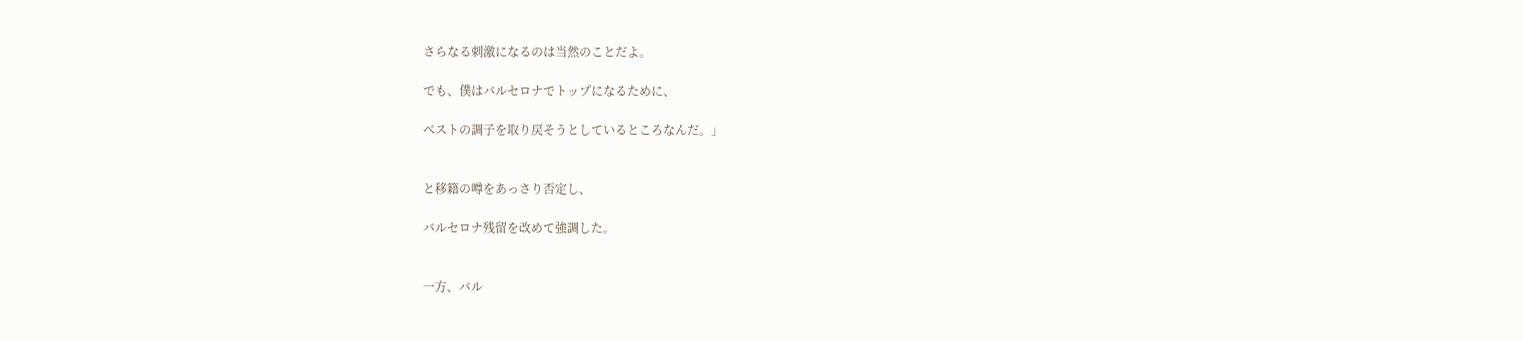さらなる刺激になるのは当然のことだよ。

でも、僕はバルセロナでトップになるために、

ベストの調子を取り戻そうとしているところなんだ。」


と移籍の噂をあっさり否定し、

バルセロナ残留を改めて強調した。


一方、バル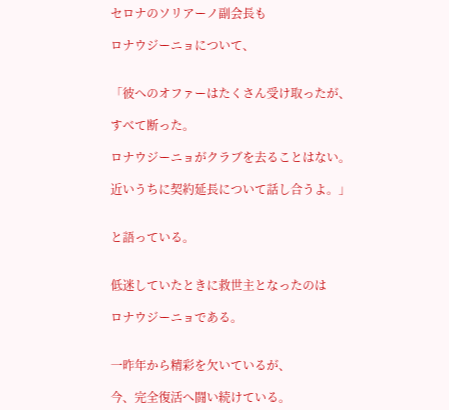セロナのソリアーノ副会長も

ロナウジーニョについて、


「彼へのオファーはたくさん受け取ったが、

すべて断った。

ロナウジーニョがクラブを去ることはない。

近いうちに契約延長について話し合うよ。」


と語っている。


低迷していたときに救世主となったのは

ロナウジーニョである。


一昨年から精彩を欠いているが、

今、完全復活へ闘い続けている。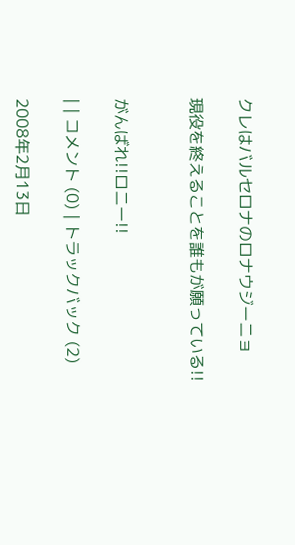クレはバルセロナのロナウジーニョ

現役を終えることを誰もが願っている!!


がんばれ!!ロニー!!

| | コメント (0) | トラックバック (2)

2008年2月13日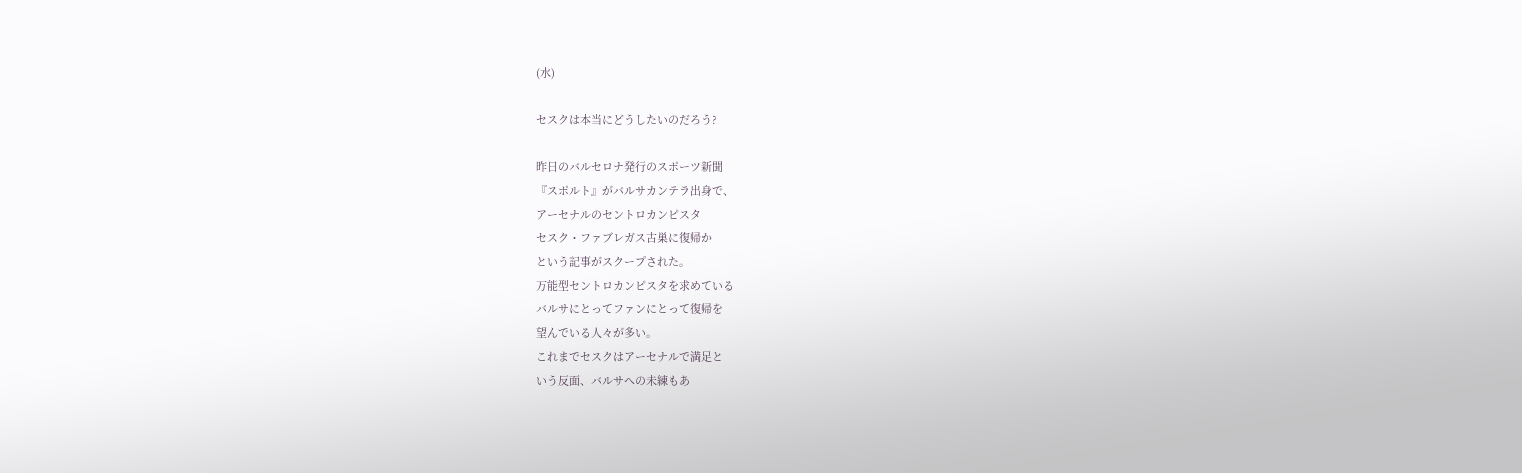(水)

セスクは本当にどうしたいのだろう?

昨日のバルセロナ発行のスポーツ新聞
『スポルト』がバルサカンテラ出身で、
アーセナルのセントロカンピスタ
セスク・ファブレガス古巣に復帰か
という記事がスクープされた。
万能型セントロカンピスタを求めている
バルサにとってファンにとって復帰を
望んでいる人々が多い。
これまでセスクはアーセナルで満足と
いう反面、バルサへの未練もあ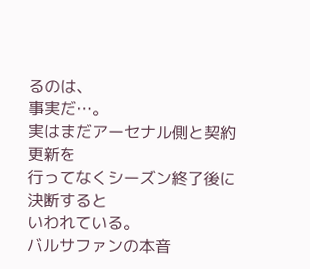るのは、
事実だ…。
実はまだアーセナル側と契約更新を
行ってなくシーズン終了後に決断すると
いわれている。
バルサファンの本音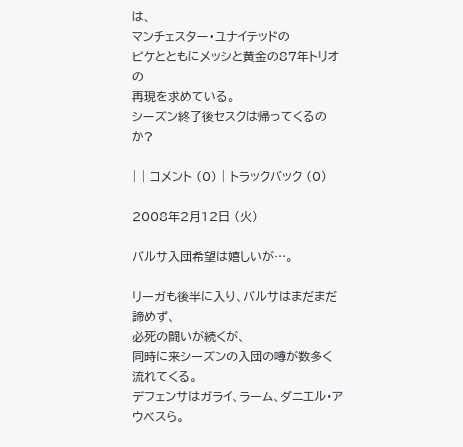は、
マンチェスター・ユナイテッドの
ピケとともにメッシと黄金の87年トリオの
再現を求めている。
シーズン終了後セスクは帰ってくるのか?

| | コメント (0) | トラックバック (0)

2008年2月12日 (火)

バルサ入団希望は嬉しいが…。

リーガも後半に入り、バルサはまだまだ諦めず、
必死の闘いが続くが、
同時に来シーズンの入団の噂が数多く流れてくる。
デフェンサはガライ、ラーム、ダニエル・アウベスら。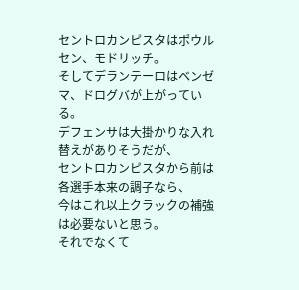セントロカンピスタはポウルセン、モドリッチ。
そしてデランテーロはベンゼマ、ドログバが上がっている。
デフェンサは大掛かりな入れ替えがありそうだが、
セントロカンピスタから前は各選手本来の調子なら、
今はこれ以上クラックの補強は必要ないと思う。
それでなくて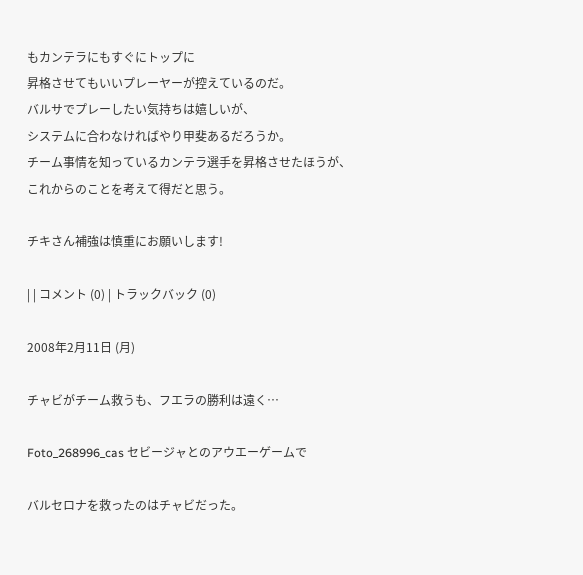もカンテラにもすぐにトップに
昇格させてもいいプレーヤーが控えているのだ。
バルサでプレーしたい気持ちは嬉しいが、
システムに合わなければやり甲斐あるだろうか。
チーム事情を知っているカンテラ選手を昇格させたほうが、
これからのことを考えて得だと思う。

チキさん補強は慎重にお願いします!

| | コメント (0) | トラックバック (0)

2008年2月11日 (月)

チャビがチーム救うも、フエラの勝利は遠く…

Foto_268996_cas セビージャとのアウエーゲームで

バルセロナを救ったのはチャビだった。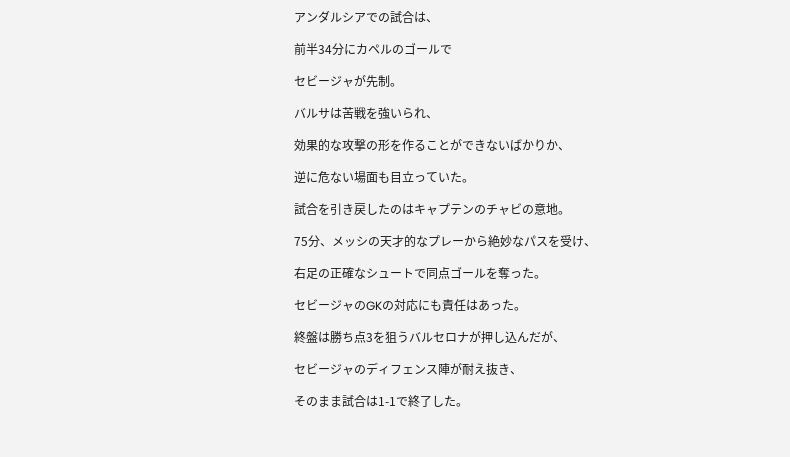アンダルシアでの試合は、

前半34分にカペルのゴールで

セビージャが先制。

バルサは苦戦を強いられ、

効果的な攻撃の形を作ることができないばかりか、

逆に危ない場面も目立っていた。

試合を引き戻したのはキャプテンのチャビの意地。

75分、メッシの天才的なプレーから絶妙なパスを受け、

右足の正確なシュートで同点ゴールを奪った。

セビージャのGKの対応にも責任はあった。

終盤は勝ち点3を狙うバルセロナが押し込んだが、

セビージャのディフェンス陣が耐え抜き、

そのまま試合は1-1で終了した。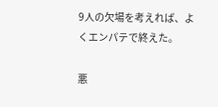9人の欠場を考えれば、よくエンパテで終えた。

悪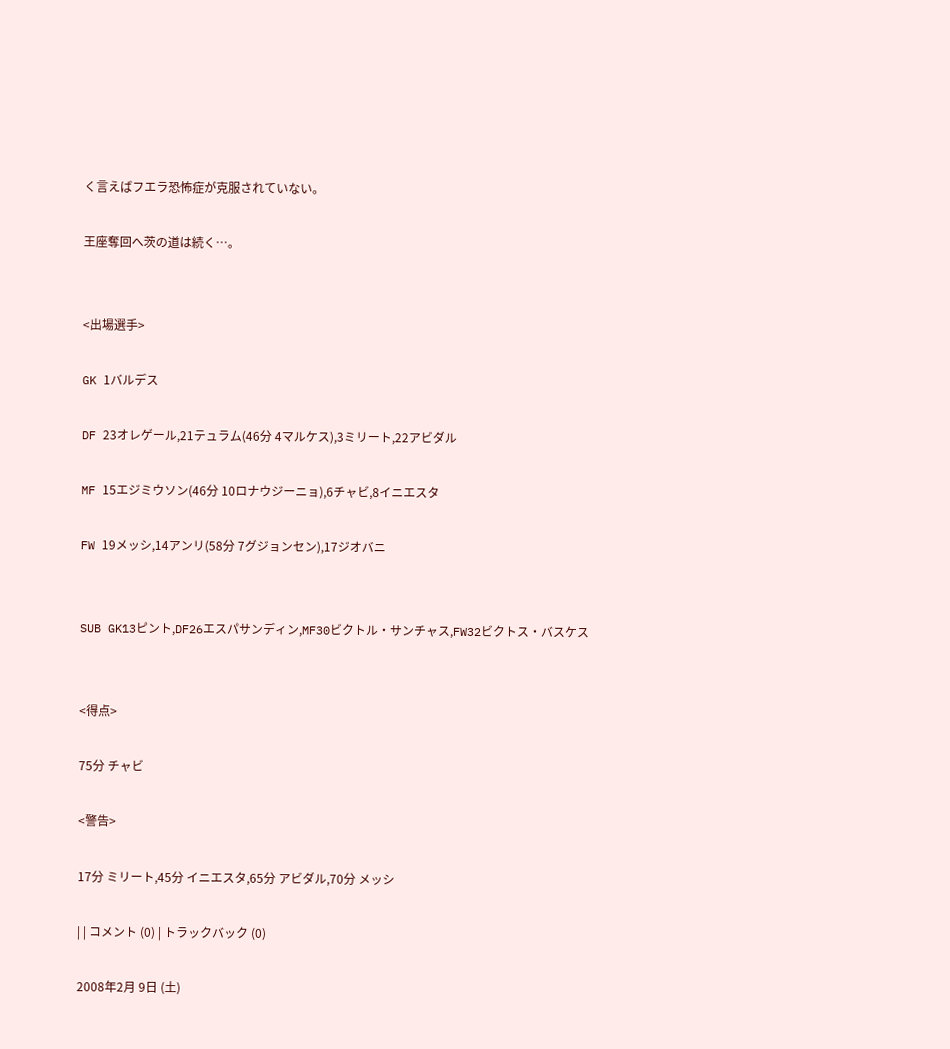く言えばフエラ恐怖症が克服されていない。

王座奪回へ茨の道は続く…。


<出場選手>

GK 1バルデス

DF 23オレゲール,21テュラム(46分 4マルケス),3ミリート,22アビダル

MF 15エジミウソン(46分 10ロナウジーニョ),6チャビ,8イニエスタ

FW 19メッシ,14アンリ(58分 7グジョンセン),17ジオバニ


SUB GK13ピント,DF26エスパサンディン,MF30ビクトル・サンチャス,FW32ビクトス・バスケス


<得点>

75分 チャビ

<警告>

17分 ミリート,45分 イニエスタ,65分 アビダル,70分 メッシ

| | コメント (0) | トラックバック (0)

2008年2月 9日 (土)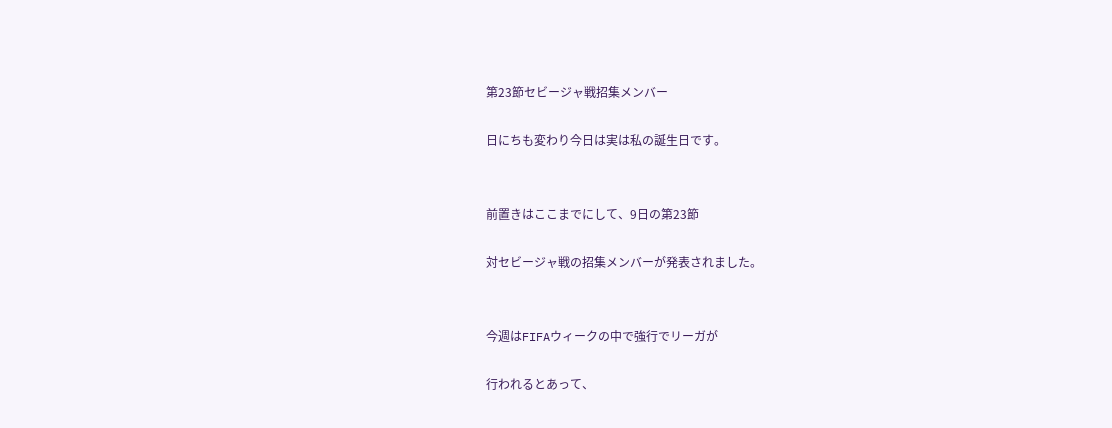第23節セビージャ戦招集メンバー

日にちも変わり今日は実は私の誕生日です。


前置きはここまでにして、9日の第23節

対セビージャ戦の招集メンバーが発表されました。


今週はFIFAウィークの中で強行でリーガが

行われるとあって、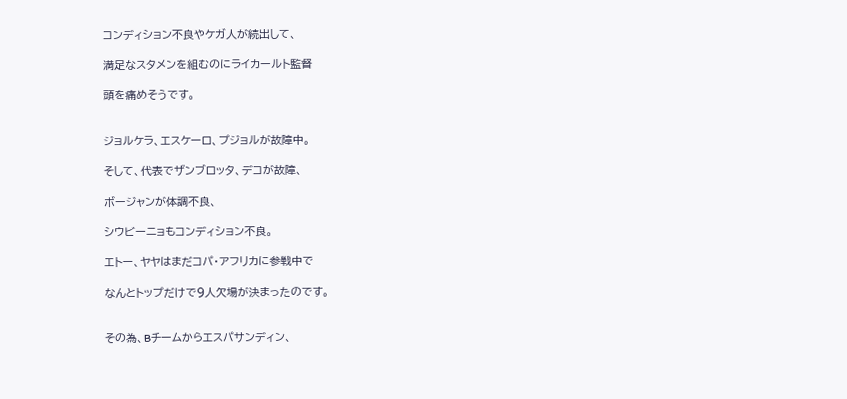コンディション不良やケガ人が続出して、

満足なスタメンを組むのにライカールト監督

頭を痛めそうです。


ジョルケラ、エスケーロ、プジョルが故障中。

そして、代表でザンブロッタ、デコが故障、

ボージャンが体調不良、

シウビーニョもコンディション不良。

エトー、ヤヤはまだコパ・アフリカに参戦中で

なんとトップだけで9人欠場が決まったのです。


その為、Bチームからエスパサンディン、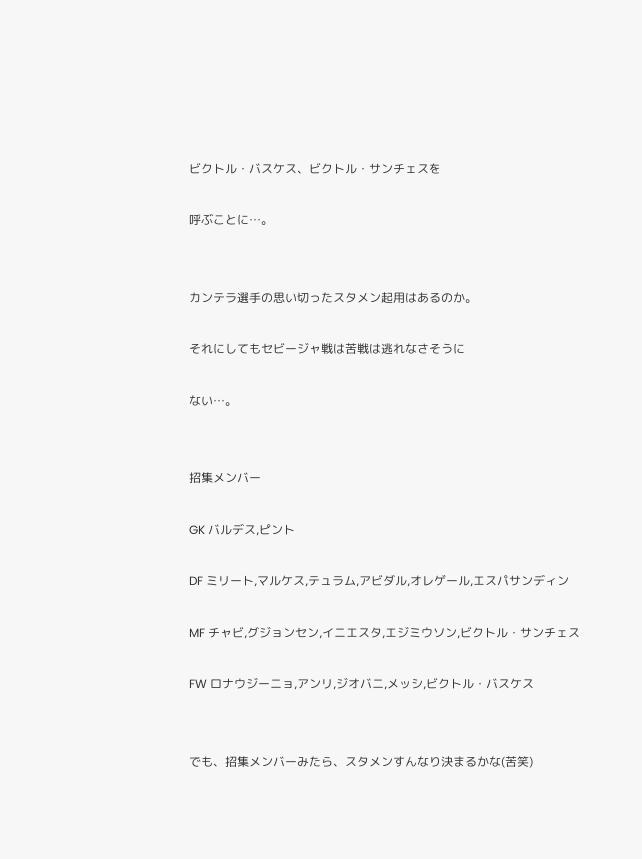ビクトル・バスケス、ビクトル・サンチェスを

呼ぶことに…。


カンテラ選手の思い切ったスタメン起用はあるのか。

それにしてもセビージャ戦は苦戦は逃れなさそうに

ない…。


招集メンバー

GK バルデス,ピント

DF ミリート,マルケス,テュラム,アビダル,オレゲール,エスパサンディン

MF チャビ,グジョンセン,イニエスタ,エジミウソン,ビクトル・サンチェス

FW ロナウジーニョ,アンリ,ジオバニ,メッシ,ビクトル・バスケス


でも、招集メンバーみたら、スタメンすんなり決まるかな(苦笑)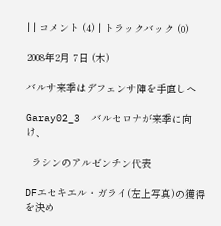| | コメント (4) | トラックバック (0)

2008年2月 7日 (木)

バルサ来季はデフェンサ陣を手直しへ

Garay02_3  バルセロナが来季に向け、

  ラシンのアルゼンチン代表

DFエセキエル・ガライ(左上写真)の獲得を決め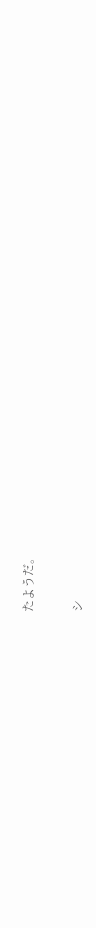たようだ。


シ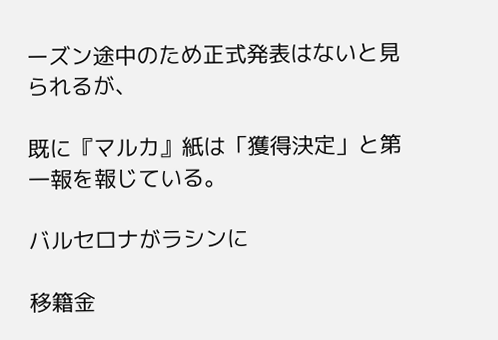ーズン途中のため正式発表はないと見られるが、

既に『マルカ』紙は「獲得決定」と第一報を報じている。

バルセロナがラシンに

移籍金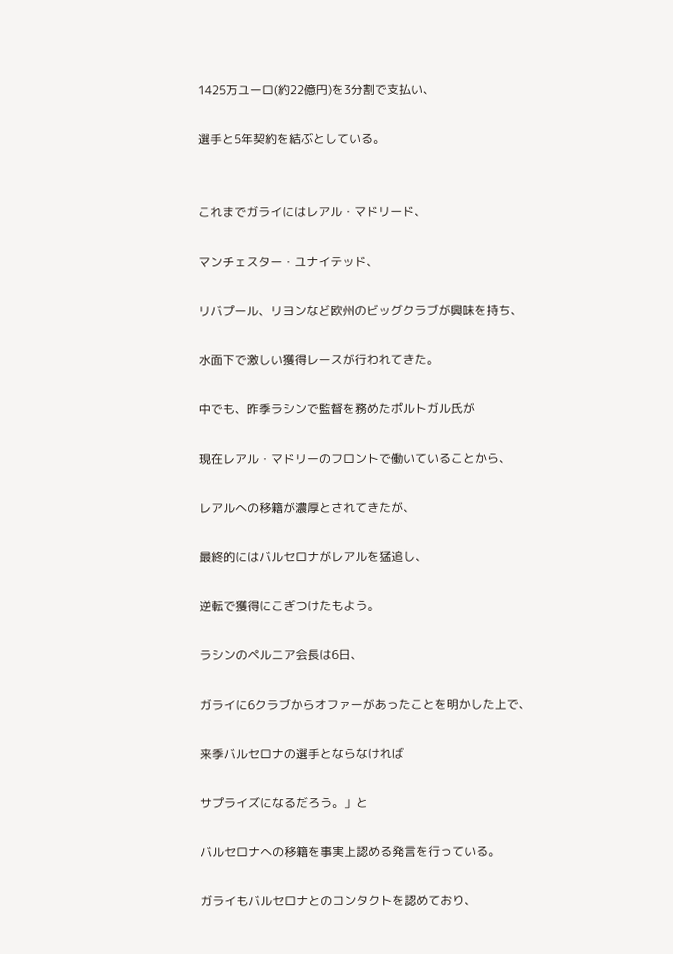1425万ユーロ(約22億円)を3分割で支払い、

選手と5年契約を結ぶとしている。


これまでガライにはレアル・マドリード、

マンチェスター・ユナイテッド、

リバプール、リヨンなど欧州のビッグクラブが興味を持ち、

水面下で激しい獲得レースが行われてきた。

中でも、昨季ラシンで監督を務めたポルトガル氏が

現在レアル・マドリーのフロントで働いていることから、

レアルへの移籍が濃厚とされてきたが、

最終的にはバルセロナがレアルを猛追し、

逆転で獲得にこぎつけたもよう。

ラシンのペルニア会長は6日、

ガライに6クラブからオファーがあったことを明かした上で、

来季バルセロナの選手とならなければ

サプライズになるだろう。」と

バルセロナへの移籍を事実上認める発言を行っている。

ガライもバルセロナとのコンタクトを認めており、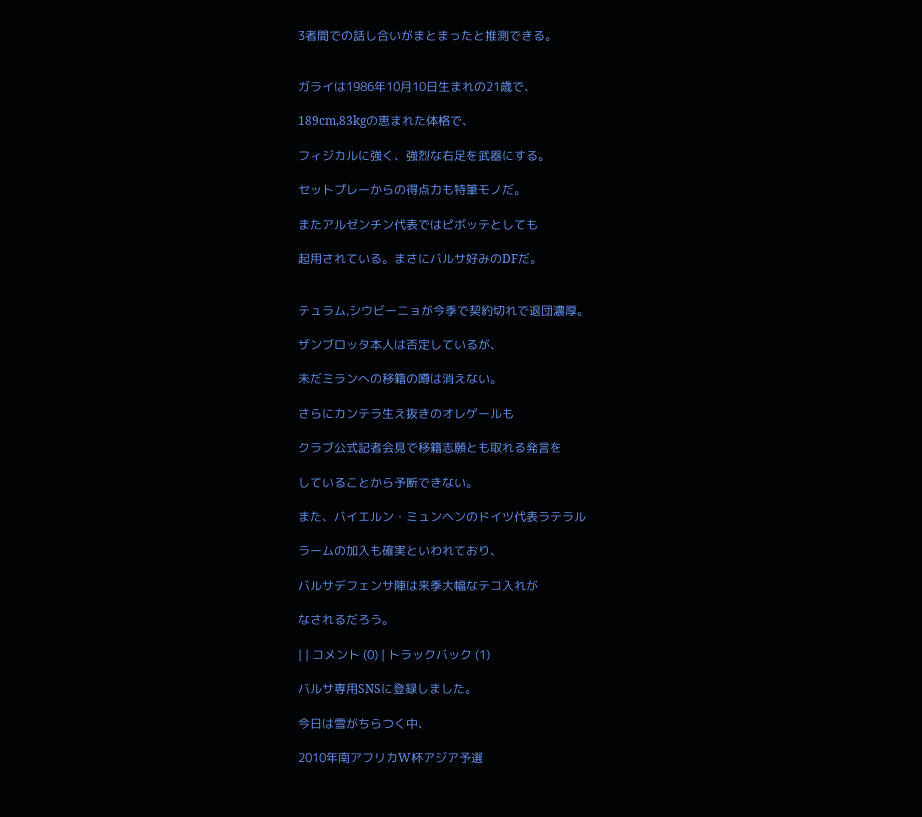3者間での話し合いがまとまったと推測できる。


ガライは1986年10月10日生まれの21歳で、

189cm,83kgの恵まれた体格で、

フィジカルに強く、強烈な右足を武器にする。

セットプレーからの得点力も特筆モノだ。

またアルゼンチン代表ではピボッテとしても

起用されている。まさにバルサ好みのDFだ。


テュラム,シウビーニョが今季で契約切れで退団濃厚。

ザンブロッタ本人は否定しているが、

未だミランへの移籍の噂は消えない。

さらにカンテラ生え抜きのオレゲールも

クラブ公式記者会見で移籍志願とも取れる発言を

していることから予断できない。

また、バイエルン・ミュンヘンのドイツ代表ラテラル

ラームの加入も確実といわれており、

バルサデフェンサ陣は来季大幅なテコ入れが

なされるだろう。

| | コメント (0) | トラックバック (1)

バルサ専用SNSに登録しました。

今日は雪がちらつく中、

2010年南アフリカW杯アジア予選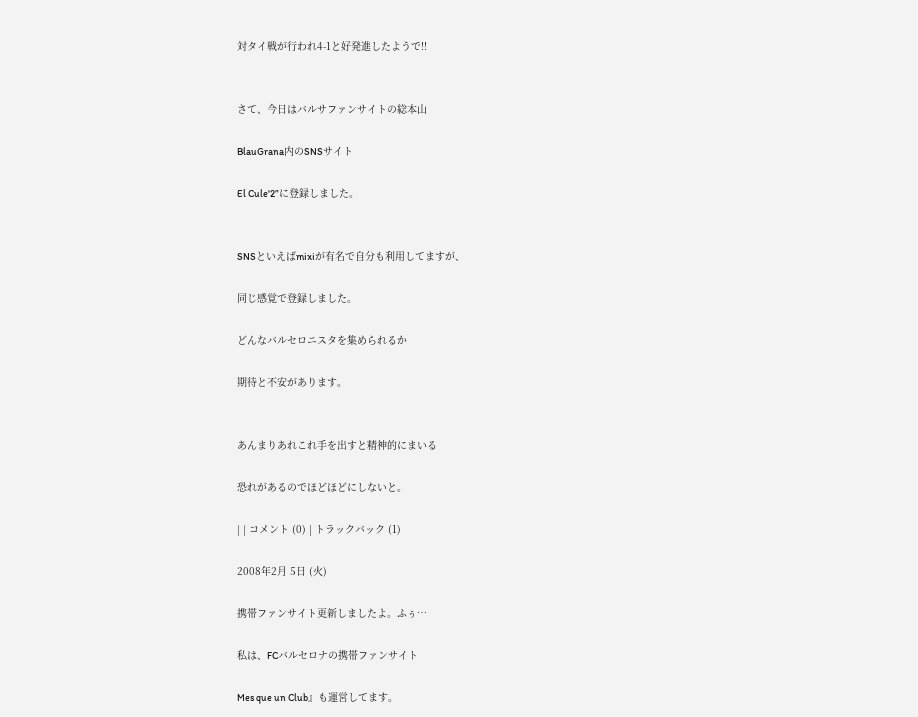対タイ戦が行われ4-1と好発進したようで!!


さて、今日はバルサファンサイトの総本山

BlauGrana内のSNSサイト

El Cule'2”に登録しました。


SNSといえばmixiが有名で自分も利用してますが、

同じ感覚で登録しました。

どんなバルセロニスタを集められるか

期待と不安があります。


あんまりあれこれ手を出すと精神的にまいる

恐れがあるのでほどほどにしないと。

| | コメント (0) | トラックバック (1)

2008年2月 5日 (火)

携帯ファンサイト更新しましたよ。ふぅ…

私は、FCバルセロナの携帯ファンサイト

Mes que un Club』も運営してます。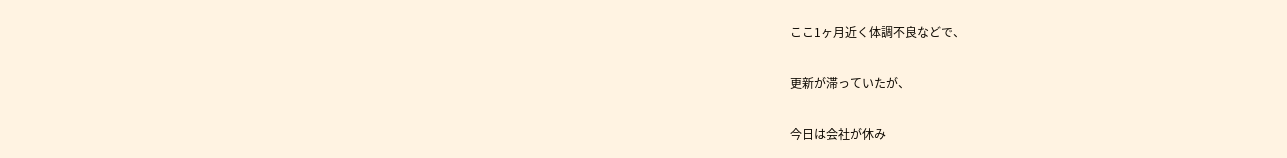ここ1ヶ月近く体調不良などで、

更新が滞っていたが、

今日は会社が休み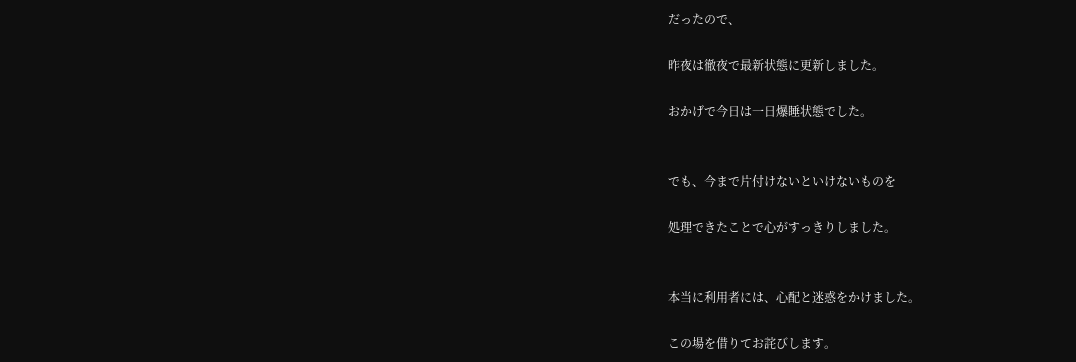だったので、

昨夜は徹夜で最新状態に更新しました。

おかげで今日は一日爆睡状態でした。


でも、今まで片付けないといけないものを

処理できたことで心がすっきりしました。


本当に利用者には、心配と迷惑をかけました。

この場を借りてお詫びします。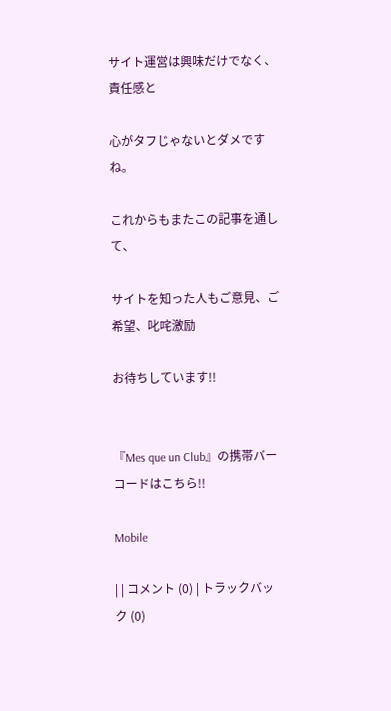サイト運営は興味だけでなく、責任感と

心がタフじゃないとダメですね。

これからもまたこの記事を通して、

サイトを知った人もご意見、ご希望、叱咤激励

お待ちしています!!


『Mes que un Club』の携帯バーコードはこちら!!

Mobile

| | コメント (0) | トラックバック (0)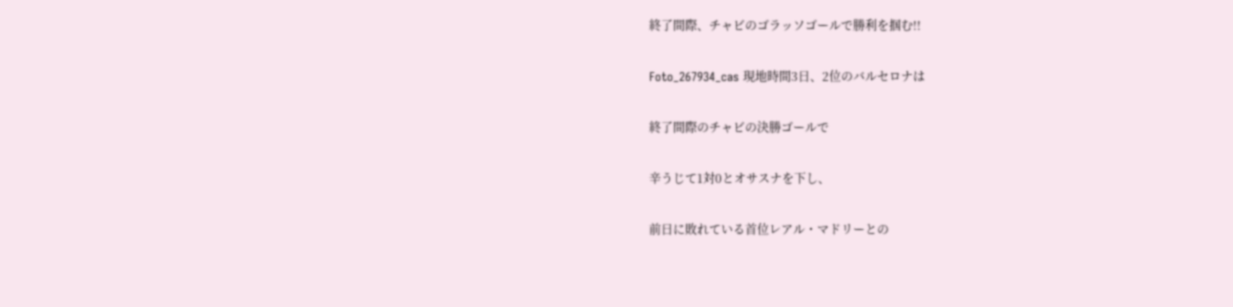終了間際、チャビのゴラッソゴールで勝利を掴む!!

Foto_267934_cas 現地時間3日、2位のバルセロナは

終了間際のチャビの決勝ゴールで

辛うじて1対0とオサスナを下し、

前日に敗れている首位レアル・マドリーとの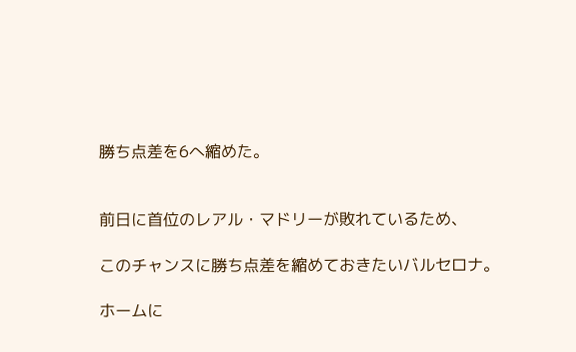勝ち点差を6へ縮めた。


前日に首位のレアル・マドリーが敗れているため、

このチャンスに勝ち点差を縮めておきたいバルセロナ。

ホームに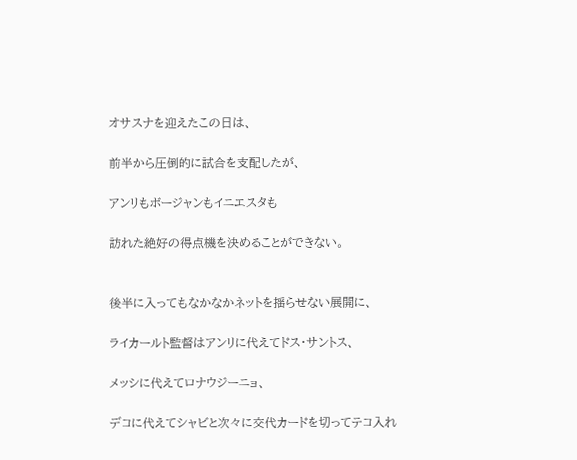オサスナを迎えたこの日は、

前半から圧倒的に試合を支配したが、

アンリもボージャンもイニエスタも

訪れた絶好の得点機を決めることができない。


後半に入ってもなかなかネットを揺らせない展開に、

ライカールト監督はアンリに代えてドス・サントス、

メッシに代えてロナウジーニョ、

デコに代えてシャビと次々に交代カードを切ってテコ入れ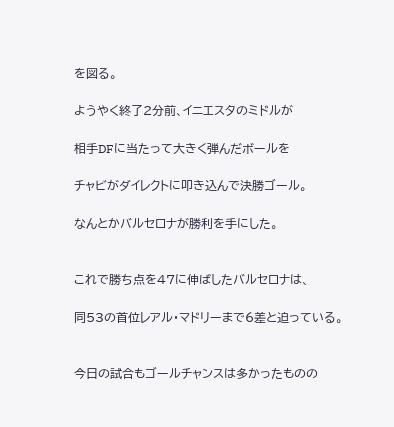を図る。

ようやく終了2分前、イニエスタのミドルが

相手DFに当たって大きく弾んだボールを

チャビがダイレクトに叩き込んで決勝ゴール。

なんとかバルセロナが勝利を手にした。


これで勝ち点を47に伸ばしたバルセロナは、

同53の首位レアル・マドリーまで6差と迫っている。


今日の試合もゴールチャンスは多かったものの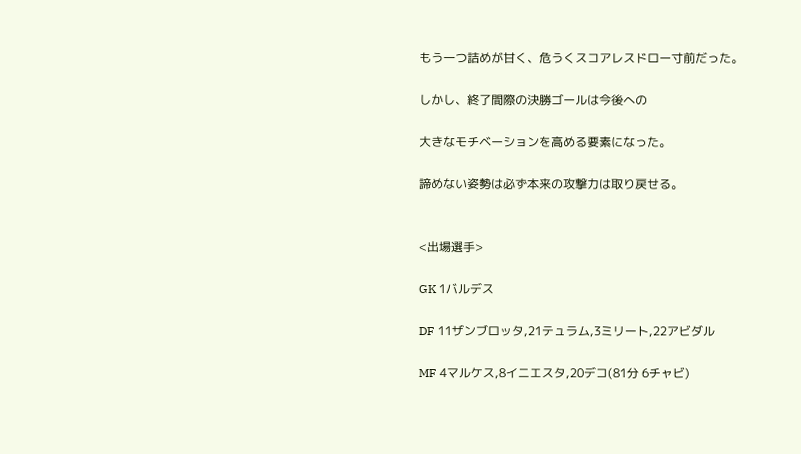もう一つ詰めが甘く、危うくスコアレスドロー寸前だった。

しかし、終了間際の決勝ゴールは今後への

大きなモチベーションを高める要素になった。

諦めない姿勢は必ず本来の攻撃力は取り戻せる。


<出場選手>

GK 1バルデス

DF 11ザンブロッタ,21テュラム,3ミリート,22アビダル

MF 4マルケス,8イニエスタ,20デコ(81分 6チャビ)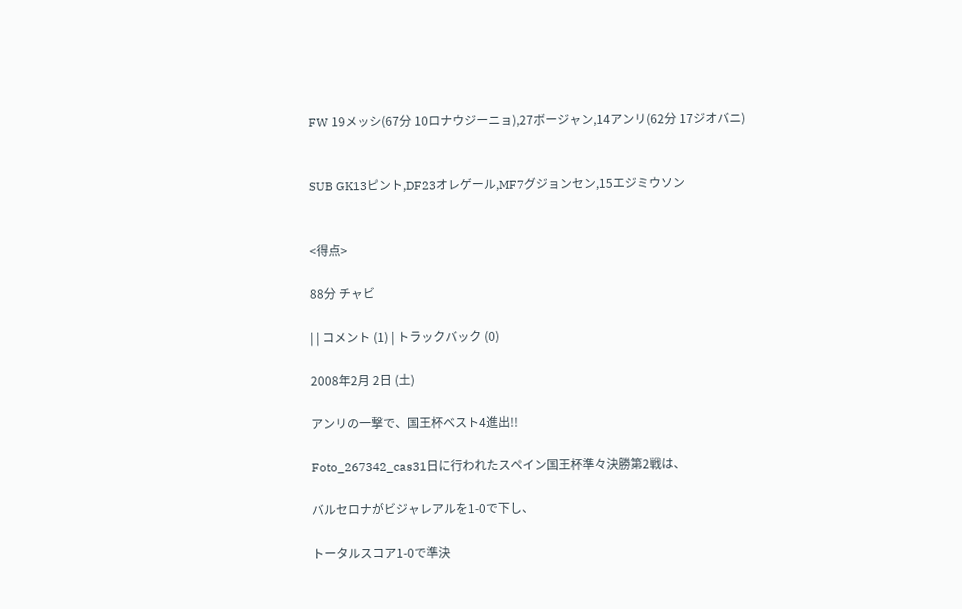FW 19メッシ(67分 10ロナウジーニョ),27ボージャン,14アンリ(62分 17ジオバニ)


SUB GK13ピント,DF23オレゲール,MF7グジョンセン,15エジミウソン


<得点>

88分 チャビ

| | コメント (1) | トラックバック (0)

2008年2月 2日 (土)

アンリの一撃で、国王杯ベスト4進出!!

Foto_267342_cas31日に行われたスペイン国王杯準々決勝第2戦は、

バルセロナがビジャレアルを1-0で下し、

トータルスコア1-0で準決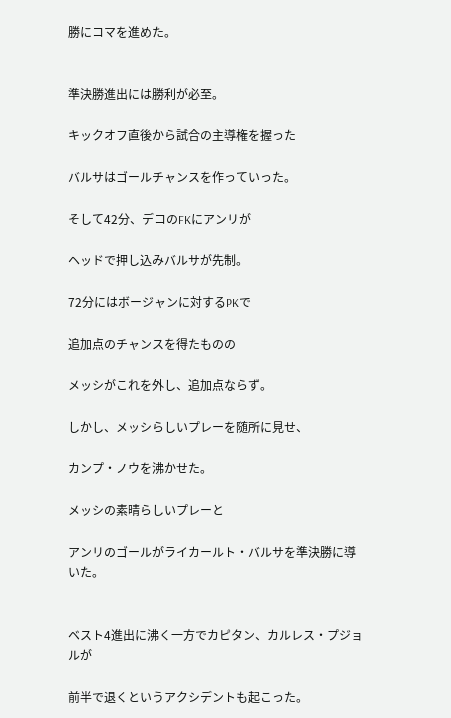勝にコマを進めた。


準決勝進出には勝利が必至。

キックオフ直後から試合の主導権を握った

バルサはゴールチャンスを作っていった。

そして42分、デコのFKにアンリが

ヘッドで押し込みバルサが先制。

72分にはボージャンに対するPKで

追加点のチャンスを得たものの

メッシがこれを外し、追加点ならず。

しかし、メッシらしいプレーを随所に見せ、

カンプ・ノウを沸かせた。

メッシの素晴らしいプレーと

アンリのゴールがライカールト・バルサを準決勝に導いた。


ベスト4進出に沸く一方でカピタン、カルレス・プジョルが

前半で退くというアクシデントも起こった。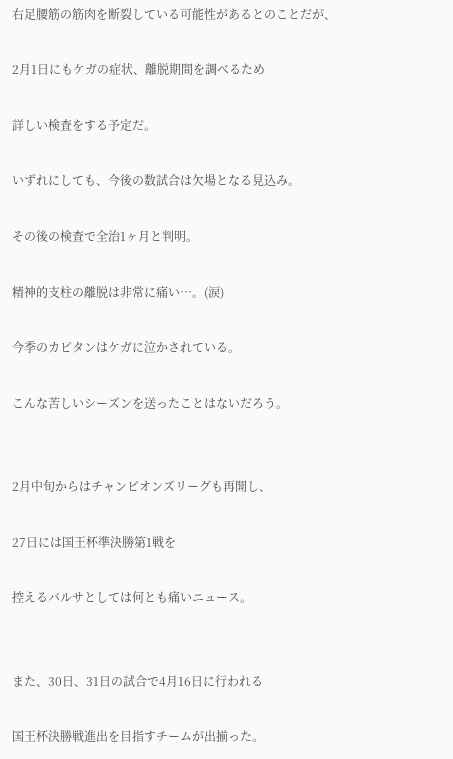右足腰筋の筋肉を断裂している可能性があるとのことだが、

2月1日にもケガの症状、離脱期間を調べるため

詳しい検査をする予定だ。

いずれにしても、今後の数試合は欠場となる見込み。

その後の検査で全治1ヶ月と判明。

精神的支柱の離脱は非常に痛い…。(涙)

今季のカピタンはケガに泣かされている。

こんな苦しいシーズンを送ったことはないだろう。


2月中旬からはチャンピオンズリーグも再開し、

27日には国王杯準決勝第1戦を

控えるバルサとしては何とも痛いニュース。


また、30日、31日の試合で4月16日に行われる

国王杯決勝戦進出を目指すチームが出揃った。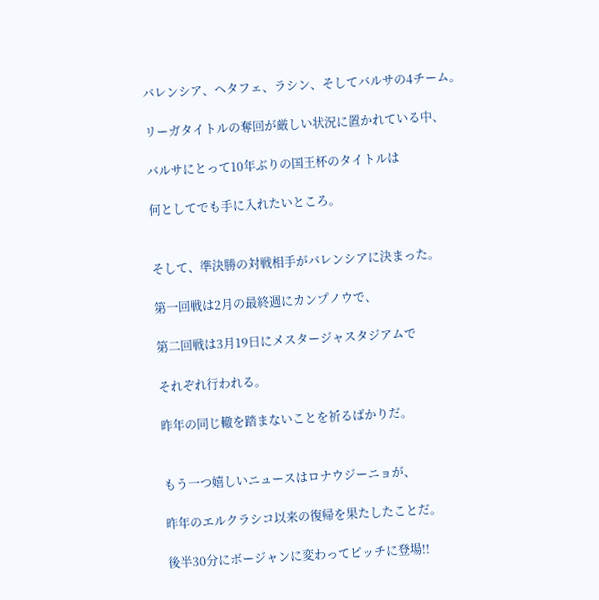バレンシア、ヘタフェ、ラシン、そしてバルサの4チーム。

リーガタイトルの奪回が厳しい状況に置かれている中、

バルサにとって10年ぶりの国王杯のタイトルは

何としてでも手に入れたいところ。


そして、準決勝の対戦相手がバレンシアに決まった。

第一回戦は2月の最終週にカンプノウで、

第二回戦は3月19日にメスタージャスタジアムで

それぞれ行われる。

昨年の同じ轍を踏まないことを祈るばかりだ。


もう一つ嬉しいニュースはロナウジーニョが、

昨年のエルクラシコ以来の復帰を果たしたことだ。

後半30分にボージャンに変わってピッチに登場!!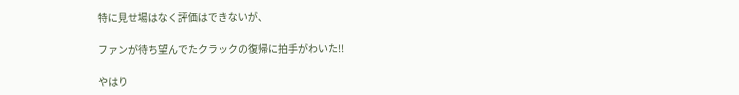特に見せ場はなく評価はできないが、

ファンが待ち望んでたクラックの復帰に拍手がわいた!!

やはり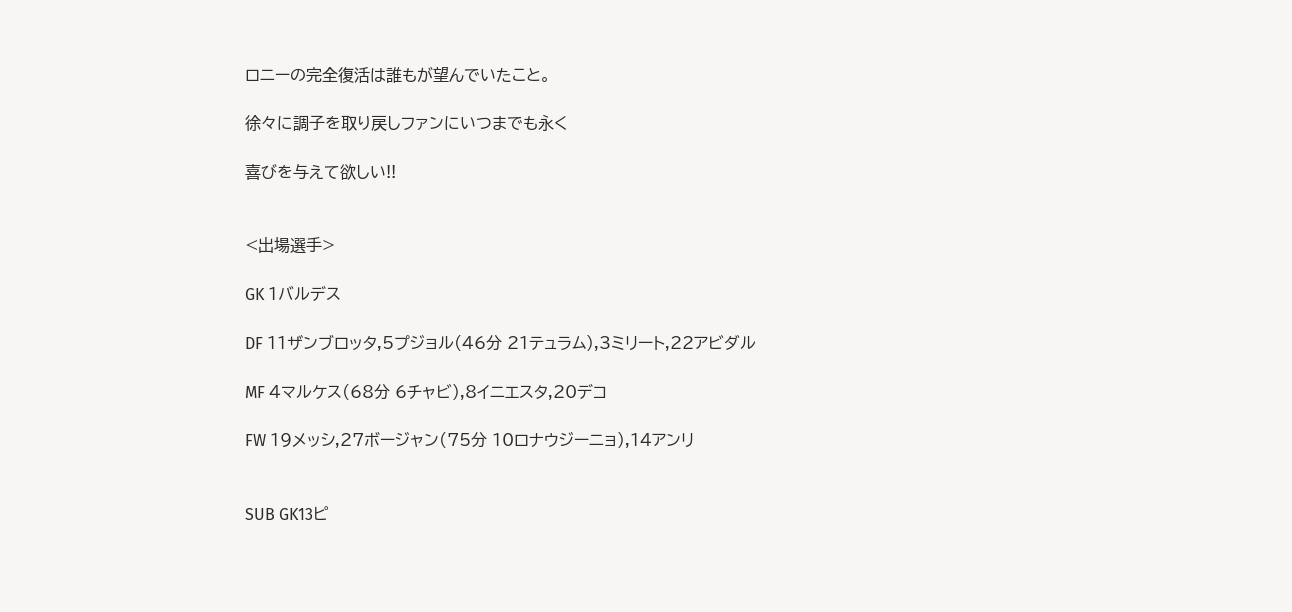ロニーの完全復活は誰もが望んでいたこと。

徐々に調子を取り戻しファンにいつまでも永く

喜びを与えて欲しい!!


<出場選手>

GK 1バルデス

DF 11ザンブロッタ,5プジョル(46分 21テュラム),3ミリート,22アビダル

MF 4マルケス(68分 6チャビ),8イニエスタ,20デコ

FW 19メッシ,27ボージャン(75分 10ロナウジーニョ),14アンリ


SUB GK13ピ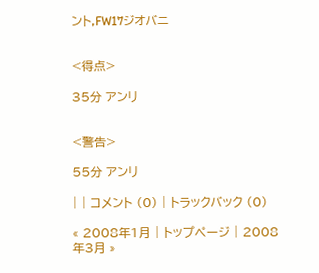ント,FW17ジオバニ


<得点>

35分 アンリ


<警告>

55分 アンリ

| | コメント (0) | トラックバック (0)

« 2008年1月 | トップページ | 2008年3月 »